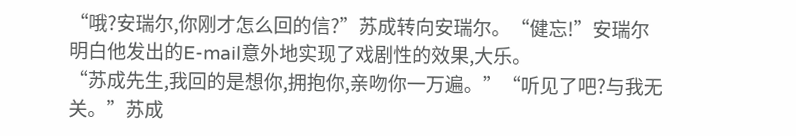“哦?安瑞尔,你刚才怎么回的信?”苏成转向安瑞尔。“健忘!”安瑞尔明白他发出的E-mail意外地实现了戏剧性的效果,大乐。
“苏成先生,我回的是想你,拥抱你,亲吻你一万遍。”“听见了吧?与我无关。”苏成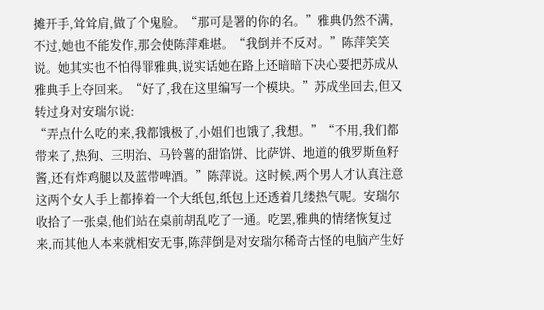摊开手,耸耸肩,做了个鬼脸。“那可是署的你的名。”雅典仍然不满,不过,她也不能发作,那会使陈萍难堪。“我倒并不反对。”陈萍笑笑说。她其实也不怕得罪雅典,说实话她在路上还暗暗下决心要把苏成从雅典手上夺回来。“好了,我在这里编写一个模块。”苏成坐回去,但又转过身对安瑞尔说:
“弄点什么吃的来,我都饿极了,小姐们也饿了,我想。”“不用,我们都带来了,热狗、三明治、马铃薯的甜馅饼、比萨饼、地道的俄罗斯鱼籽酱,还有炸鸡腿以及蓝带啤酒。”陈萍说。这时候,两个男人才认真注意这两个女人手上都捧着一个大纸包,纸包上还透着几缕热气呢。安瑞尔收拾了一张桌,他们站在桌前胡乱吃了一通。吃罢,雅典的情绪恢复过来,而其他人本来就相安无事,陈萍倒是对安瑞尔稀奇古怪的电脑产生好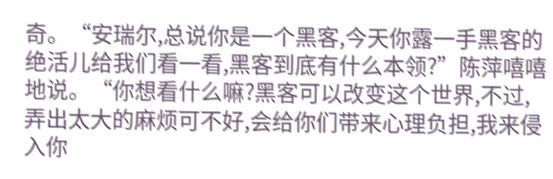奇。“安瑞尔,总说你是一个黑客,今天你露一手黑客的绝活儿给我们看一看,黑客到底有什么本领?”陈萍嘻嘻地说。“你想看什么嘛?黑客可以改变这个世界,不过,弄出太大的麻烦可不好,会给你们带来心理负担,我来侵入你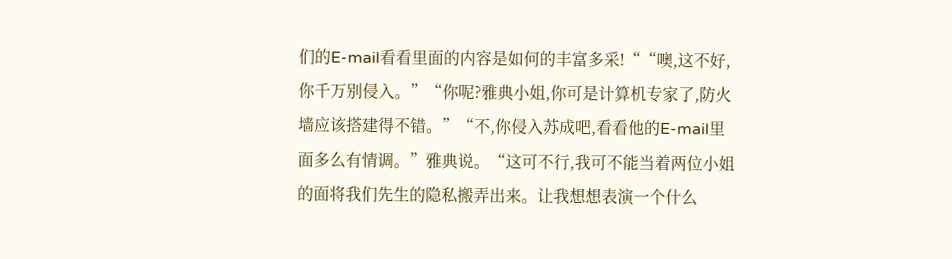们的E-mail看看里面的内容是如何的丰富多采!““噢,这不好,你千万别侵入。”“你呢?雅典小姐,你可是计算机专家了,防火墙应该搭建得不错。”“不,你侵入苏成吧,看看他的E-mail里面多么有情调。”雅典说。“这可不行,我可不能当着两位小姐的面将我们先生的隐私搬弄出来。让我想想表演一个什么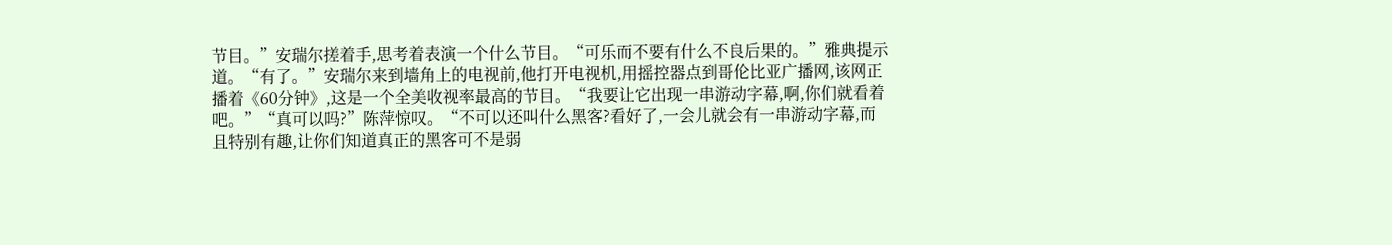节目。”安瑞尔搓着手,思考着表演一个什么节目。“可乐而不要有什么不良后果的。”雅典提示道。“有了。”安瑞尔来到墙角上的电视前,他打开电视机,用摇控器点到哥伦比亚广播网,该网正播着《60分钟》,这是一个全美收视率最高的节目。“我要让它出现一串游动字幕,啊,你们就看着吧。”“真可以吗?”陈萍惊叹。“不可以还叫什么黑客?看好了,一会儿就会有一串游动字幕,而且特别有趣,让你们知道真正的黑客可不是弱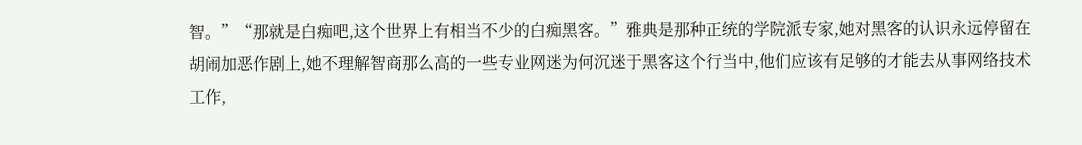智。”“那就是白痴吧,这个世界上有相当不少的白痴黑客。”雅典是那种正统的学院派专家,她对黑客的认识永远停留在胡闹加恶作剧上,她不理解智商那么高的一些专业网迷为何沉迷于黑客这个行当中,他们应该有足够的才能去从事网络技术工作,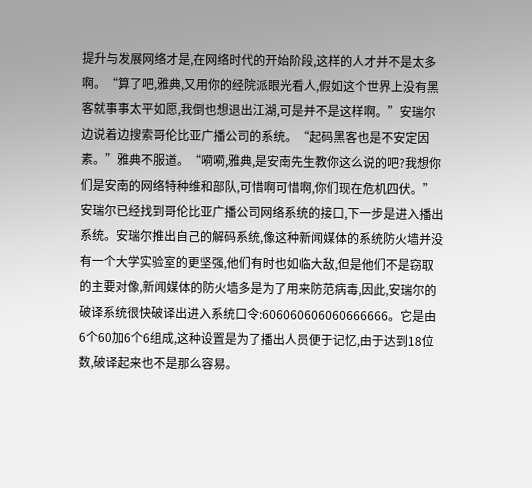提升与发展网络才是,在网络时代的开始阶段,这样的人才并不是太多啊。“算了吧,雅典,又用你的经院派眼光看人,假如这个世界上没有黑客就事事太平如愿,我倒也想退出江湖,可是并不是这样啊。”安瑞尔边说着边搜索哥伦比亚广播公司的系统。“起码黑客也是不安定因素。”雅典不服道。“嗬嗬,雅典,是安南先生教你这么说的吧?我想你们是安南的网络特种维和部队,可惜啊可惜啊,你们现在危机四伏。”安瑞尔已经找到哥伦比亚广播公司网络系统的接口,下一步是进入播出系统。安瑞尔推出自己的解码系统,像这种新闻媒体的系统防火墙并没有一个大学实验室的更坚强,他们有时也如临大敌,但是他们不是窃取的主要对像,新闻媒体的防火墙多是为了用来防范病毒,因此,安瑞尔的破译系统很快破译出进入系统口令:606060606060666666。它是由6个60加6个6组成,这种设置是为了播出人员便于记忆,由于达到18位数,破译起来也不是那么容易。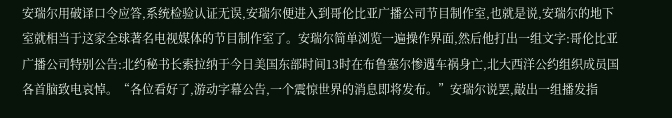安瑞尔用破译口令应答,系统检验认证无误,安瑞尔便进入到哥伦比亚广播公司节目制作室,也就是说,安瑞尔的地下室就相当于这家全球著名电视媒体的节目制作室了。安瑞尔简单浏览一遍操作界面,然后他打出一组文字:哥伦比亚广播公司特别公告:北约秘书长索拉纳于今日美国东部时间13时在布鲁塞尔惨遇车祸身亡,北大西洋公约组织成员国各首脑致电哀悼。“各位看好了,游动字幕公告,一个震惊世界的消息即将发布。”安瑞尔说罢,敲出一组播发指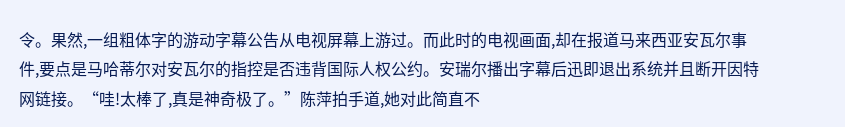令。果然,一组粗体字的游动字幕公告从电视屏幕上游过。而此时的电视画面,却在报道马来西亚安瓦尔事件,要点是马哈蒂尔对安瓦尔的指控是否违背国际人权公约。安瑞尔播出字幕后迅即退出系统并且断开因特网链接。“哇!太棒了,真是神奇极了。”陈萍拍手道,她对此简直不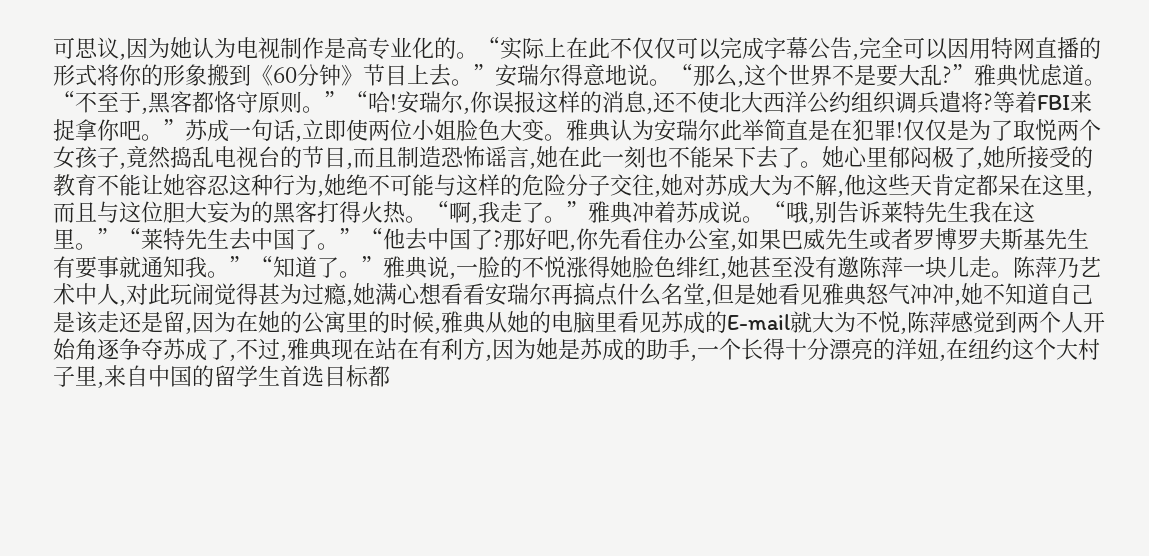可思议,因为她认为电视制作是高专业化的。“实际上在此不仅仅可以完成字幕公告,完全可以因用特网直播的形式将你的形象搬到《60分钟》节目上去。”安瑞尔得意地说。“那么,这个世界不是要大乱?”雅典忧虑道。“不至于,黑客都恪守原则。”“哈!安瑞尔,你误报这样的消息,还不使北大西洋公约组织调兵遣将?等着FBI来捉拿你吧。”苏成一句话,立即使两位小姐脸色大变。雅典认为安瑞尔此举简直是在犯罪!仅仅是为了取悦两个女孩子,竟然捣乱电视台的节目,而且制造恐怖谣言,她在此一刻也不能呆下去了。她心里郁闷极了,她所接受的教育不能让她容忍这种行为,她绝不可能与这样的危险分子交往,她对苏成大为不解,他这些天肯定都呆在这里,而且与这位胆大妄为的黑客打得火热。“啊,我走了。”雅典冲着苏成说。“哦,别告诉莱特先生我在这里。”“莱特先生去中国了。”“他去中国了?那好吧,你先看住办公室,如果巴威先生或者罗博罗夫斯基先生有要事就通知我。”“知道了。”雅典说,一脸的不悦涨得她脸色绯红,她甚至没有邀陈萍一块儿走。陈萍乃艺术中人,对此玩闹觉得甚为过瘾,她满心想看看安瑞尔再搞点什么名堂,但是她看见雅典怒气冲冲,她不知道自己是该走还是留,因为在她的公寓里的时候,雅典从她的电脑里看见苏成的E-mail就大为不悦,陈萍感觉到两个人开始角逐争夺苏成了,不过,雅典现在站在有利方,因为她是苏成的助手,一个长得十分漂亮的洋妞,在纽约这个大村子里,来自中国的留学生首选目标都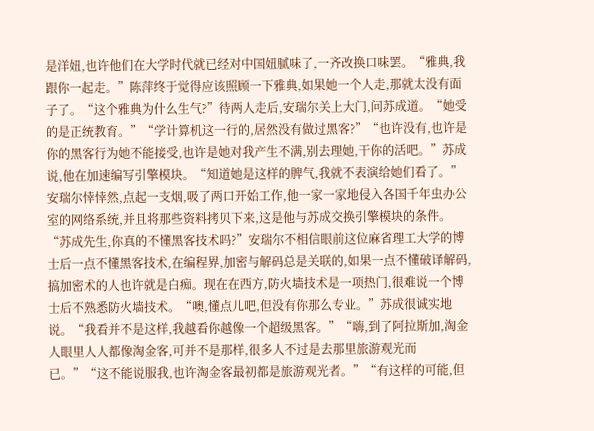是洋妞,也许他们在大学时代就已经对中国妞腻味了,一齐改换口味罢。“雅典,我跟你一起走。”陈萍终于觉得应该照顾一下雅典,如果她一个人走,那就太没有面子了。“这个雅典为什么生气?”待两人走后,安瑞尔关上大门,问苏成道。“她受的是正统教育。”“学计算机这一行的,居然没有做过黑客?”“也许没有,也许是你的黑客行为她不能接受,也许是她对我产生不满,别去理她,干你的活吧。”苏成说,他在加速编写引擎模块。“知道她是这样的脾气,我就不表演给她们看了。”安瑞尔悻悻然,点起一支烟,吸了两口开始工作,他一家一家地侵入各国千年虫办公室的网络系统,并且将那些资料拷贝下来,这是他与苏成交换引擎模块的条件。“苏成先生,你真的不懂黑客技术吗?”安瑞尔不相信眼前这位麻省理工大学的博士后一点不懂黑客技术,在编程界,加密与解码总是关联的,如果一点不懂破译解码,搞加密术的人也许就是白痴。现在在西方,防火墙技术是一项热门,很难说一个博士后不熟悉防火墙技术。“噢,懂点儿吧,但没有你那么专业。”苏成很诚实地说。“我看并不是这样,我越看你越像一个超级黑客。”“嗨,到了阿拉斯加,淘金人眼里人人都像淘金客,可并不是那样,很多人不过是去那里旅游观光而已。”“这不能说服我,也许淘金客最初都是旅游观光者。”“有这样的可能,但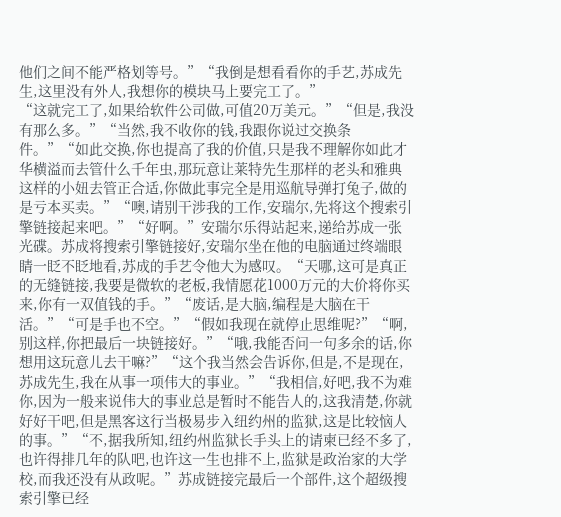他们之间不能严格划等号。”“我倒是想看看你的手艺,苏成先生,这里没有外人,我想你的模块马上要完工了。”
“这就完工了,如果给软件公司做,可值20万美元。”“但是,我没有那么多。”“当然,我不收你的钱,我跟你说过交换条件。”“如此交换,你也提高了我的价值,只是我不理解你如此才华横溢而去管什么千年虫,那玩意让莱特先生那样的老头和雅典这样的小妞去管正合适,你做此事完全是用巡航导弹打兔子,做的是亏本买卖。”“噢,请别干涉我的工作,安瑞尔,先将这个搜索引擎链接起来吧。”“好啊。”安瑞尔乐得站起来,递给苏成一张光碟。苏成将搜索引擎链接好,安瑞尔坐在他的电脑通过终端眼睛一眨不眨地看,苏成的手艺令他大为感叹。“天哪,这可是真正的无缝链接,我要是微软的老板,我情愿花1000万元的大价将你买来,你有一双值钱的手。”“废话,是大脑,编程是大脑在干活。”“可是手也不空。”“假如我现在就停止思维呢?”“啊,别这样,你把最后一块链接好。”“哦,我能否问一句多余的话,你想用这玩意儿去干嘛?”“这个我当然会告诉你,但是,不是现在,苏成先生,我在从事一项伟大的事业。”“我相信,好吧,我不为难你,因为一般来说伟大的事业总是暂时不能告人的,这我清楚,你就好好干吧,但是黑客这行当极易步入纽约州的监狱,这是比较恼人的事。”“不,据我所知,纽约州监狱长手头上的请柬已经不多了,也许得排几年的队吧,也许这一生也排不上,监狱是政治家的大学校,而我还没有从政呢。”苏成链接完最后一个部件,这个超级搜索引擎已经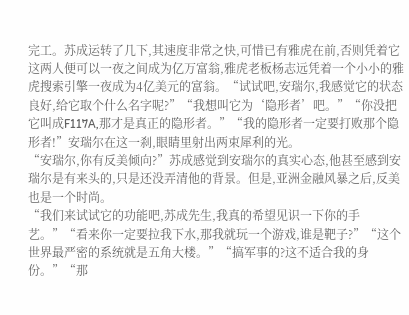完工。苏成运转了几下,其速度非常之快,可惜已有雅虎在前,否则凭着它这两人便可以一夜之间成为亿万富翁,雅虎老板杨志远凭着一个小小的雅虎搜索引擎一夜成为4亿美元的富翁。“试试吧,安瑞尔,我感觉它的状态良好,给它取个什么名字呢?”“我想叫它为‘隐形者’吧。”“你没把它叫成F117A,那才是真正的隐形者。”“我的隐形者一定要打败那个隐形者!”安瑞尔在这一刹,眼睛里射出两束犀利的光。
“安瑞尔,你有反美倾向?”苏成感觉到安瑞尔的真实心态,他甚至感到安瑞尔是有来头的,只是还没弄清他的背景。但是,亚洲金融风暴之后,反美也是一个时尚。
“我们来试试它的功能吧,苏成先生,我真的希望见识一下你的手艺。”“看来你一定要拉我下水,那我就玩一个游戏,谁是靶子?”“这个世界最严密的系统就是五角大楼。”“搞军事的?这不适合我的身份。”“那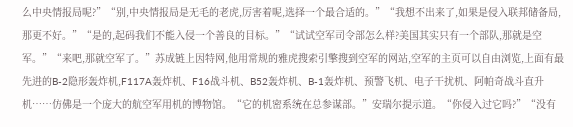么中央情报局呢?”“别,中央情报局是无毛的老虎,厉害着呢,选择一个最合适的。”“我想不出来了,如果是侵入联邦储备局,那更不好。”“是的,起码我们不能入侵一个善良的目标。”“试试空军司令部怎么样?美国其实只有一个部队,那就是空军。”“来吧,那就空军了。”苏成链上因特网,他用常规的雅虎搜索引擎搜到空军的网站,空军的主页可以自由浏览,上面有最先进的B-2隐形轰炸机,F117A轰炸机、F16战斗机、B52轰炸机、B-1轰炸机、预警飞机、电子干扰机、阿帕奇战斗直升机……仿佛是一个庞大的航空军用机的博物馆。“它的机密系统在总参谋部。”安瑞尔提示道。“你侵入过它吗?”“没有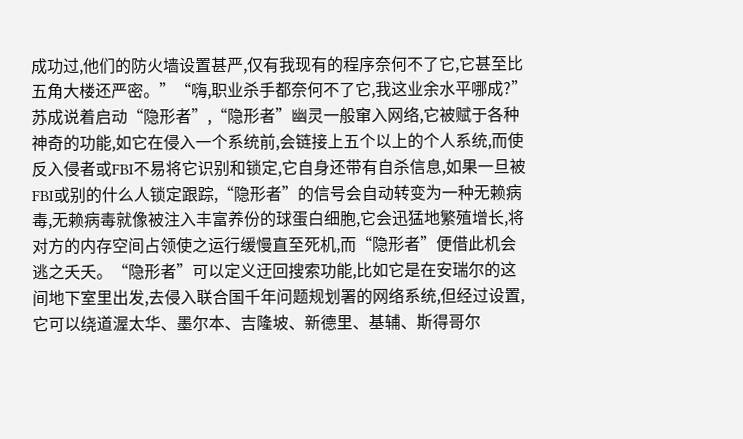成功过,他们的防火墙设置甚严,仅有我现有的程序奈何不了它,它甚至比五角大楼还严密。”“嗨,职业杀手都奈何不了它,我这业余水平哪成?”苏成说着启动“隐形者”,“隐形者”幽灵一般窜入网络,它被赋于各种神奇的功能,如它在侵入一个系统前,会链接上五个以上的个人系统,而使反入侵者或FBI不易将它识别和锁定,它自身还带有自杀信息,如果一旦被FBI或别的什么人锁定跟踪,“隐形者”的信号会自动转变为一种无赖病毒,无赖病毒就像被注入丰富养份的球蛋白细胞,它会迅猛地繁殖增长,将对方的内存空间占领使之运行缓慢直至死机,而“隐形者”便借此机会逃之夭夭。“隐形者”可以定义迂回搜索功能,比如它是在安瑞尔的这间地下室里出发,去侵入联合国千年问题规划署的网络系统,但经过设置,它可以绕道渥太华、墨尔本、吉隆坡、新德里、基辅、斯得哥尔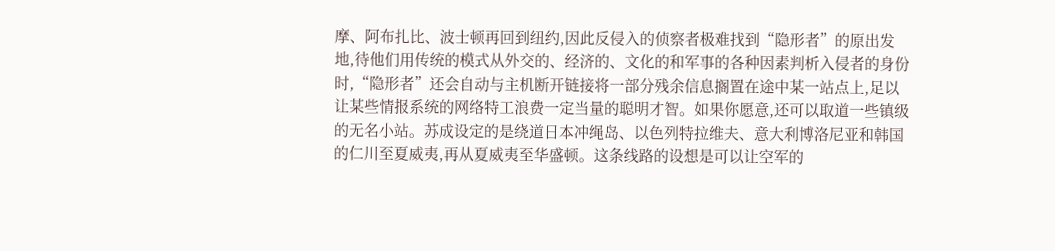摩、阿布扎比、波士顿再回到纽约,因此反侵入的侦察者极难找到“隐形者”的原出发地,待他们用传统的模式从外交的、经济的、文化的和军事的各种因素判析入侵者的身份时,“隐形者”还会自动与主机断开链接将一部分残余信息搁置在途中某一站点上,足以让某些情报系统的网络特工浪费一定当量的聪明才智。如果你愿意,还可以取道一些镇级的无名小站。苏成设定的是绕道日本冲绳岛、以色列特拉维夫、意大利博洛尼亚和韩国的仁川至夏威夷,再从夏威夷至华盛顿。这条线路的设想是可以让空军的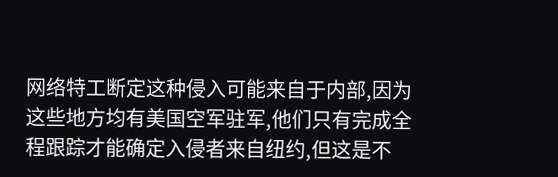网络特工断定这种侵入可能来自于内部,因为这些地方均有美国空军驻军,他们只有完成全程跟踪才能确定入侵者来自纽约,但这是不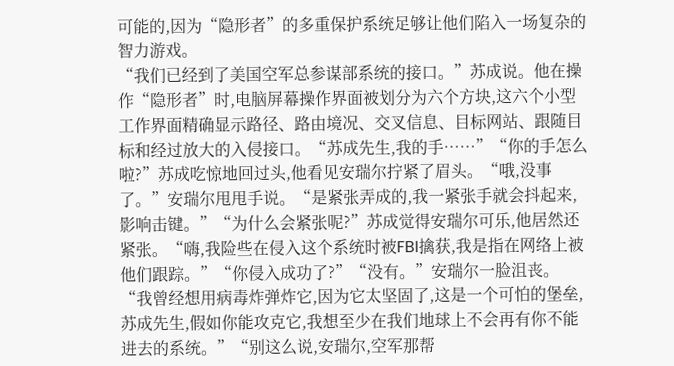可能的,因为“隐形者”的多重保护系统足够让他们陷入一场复杂的智力游戏。
“我们已经到了美国空军总参谋部系统的接口。”苏成说。他在操作“隐形者”时,电脑屏幕操作界面被划分为六个方块,这六个小型工作界面精确显示路径、路由境况、交叉信息、目标网站、跟随目标和经过放大的入侵接口。“苏成先生,我的手……”“你的手怎么啦?”苏成吃惊地回过头,他看见安瑞尔拧紧了眉头。“哦,没事了。”安瑞尔甩甩手说。“是紧张弄成的,我一紧张手就会抖起来,影响击键。”“为什么会紧张呢?”苏成觉得安瑞尔可乐,他居然还紧张。“嗨,我险些在侵入这个系统时被FBI擒获,我是指在网络上被他们跟踪。”“你侵入成功了?”“没有。”安瑞尔一脸沮丧。“我曾经想用病毒炸弹炸它,因为它太坚固了,这是一个可怕的堡垒,苏成先生,假如你能攻克它,我想至少在我们地球上不会再有你不能进去的系统。”“别这么说,安瑞尔,空军那帮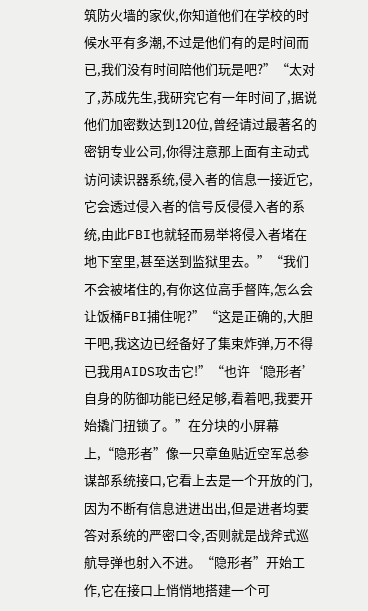筑防火墙的家伙,你知道他们在学校的时候水平有多潮,不过是他们有的是时间而已,我们没有时间陪他们玩是吧?”“太对了,苏成先生,我研究它有一年时间了,据说他们加密数达到120位,曾经请过最著名的密钥专业公司,你得注意那上面有主动式访问读识器系统,侵入者的信息一接近它,它会透过侵入者的信号反侵侵入者的系统,由此FBI也就轻而易举将侵入者堵在地下室里,甚至送到监狱里去。”“我们不会被堵住的,有你这位高手督阵,怎么会让饭桶FBI捕住呢?”“这是正确的,大胆干吧,我这边已经备好了集束炸弹,万不得已我用AIDS攻击它!”“也许‘隐形者’自身的防御功能已经足够,看着吧,我要开始撬门扭锁了。”在分块的小屏幕上,“隐形者”像一只章鱼贴近空军总参谋部系统接口,它看上去是一个开放的门,因为不断有信息进进出出,但是进者均要答对系统的严密口令,否则就是战斧式巡航导弹也射入不进。“隐形者”开始工作,它在接口上悄悄地搭建一个可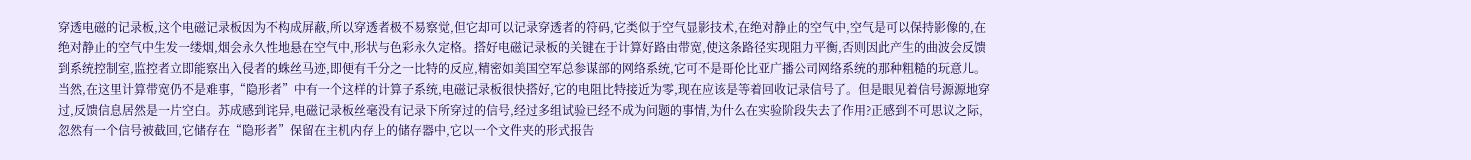穿透电磁的记录板,这个电磁记录板因为不构成屏蔽,所以穿透者极不易察觉,但它却可以记录穿透者的符码,它类似于空气显影技术,在绝对静止的空气中,空气是可以保持影像的,在绝对静止的空气中生发一缕烟,烟会永久性地悬在空气中,形状与色彩永久定格。搭好电磁记录板的关键在于计算好路由带宽,使这条路径实现阻力平衡,否则因此产生的曲波会反馈到系统控制室,监控者立即能察出入侵者的蛛丝马迹,即便有千分之一比特的反应,精密如美国空军总参谋部的网络系统,它可不是哥伦比亚广播公司网络系统的那种粗糙的玩意儿。当然,在这里计算带宽仍不是难事,“隐形者”中有一个这样的计算子系统,电磁记录板很快搭好,它的电阻比特接近为零,现在应该是等着回收记录信号了。但是眼见着信号源源地穿过,反馈信息居然是一片空白。苏成感到诧异,电磁记录板丝毫没有记录下所穿过的信号,经过多组试验已经不成为问题的事情,为什么在实验阶段失去了作用?正感到不可思议之际,忽然有一个信号被截回,它储存在“隐形者”保留在主机内存上的储存器中,它以一个文件夹的形式报告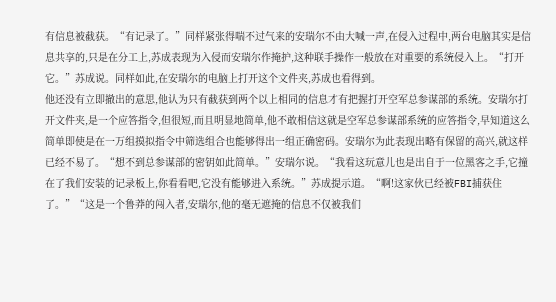有信息被截获。“有记录了。”同样紧张得喘不过气来的安瑞尔不由大喊一声,在侵入过程中,两台电脑其实是信息共享的,只是在分工上,苏成表现为入侵而安瑞尔作掩护,这种联手操作一般放在对重要的系统侵入上。“打开它。”苏成说。同样如此,在安瑞尔的电脑上打开这个文件夹,苏成也看得到。
他还没有立即撤出的意思,他认为只有截获到两个以上相同的信息才有把握打开空军总参谋部的系统。安瑞尔打开文件夹,是一个应答指令,但很短,而且明显地简单,他不敢相信这就是空军总参谋部系统的应答指令,早知道这么简单即使是在一万组摸拟指令中筛选组合也能够得出一组正确密码。安瑞尔为此表现出略有保留的高兴,就这样已经不易了。“想不到总参谋部的密钥如此简单。”安瑞尔说。“我看这玩意儿也是出自于一位黑客之手,它撞在了我们安装的记录板上,你看看吧,它没有能够进入系统。”苏成提示道。“啊!这家伙已经被FBI捕获住了。”“这是一个鲁莽的闯入者,安瑞尔,他的毫无遮掩的信息不仅被我们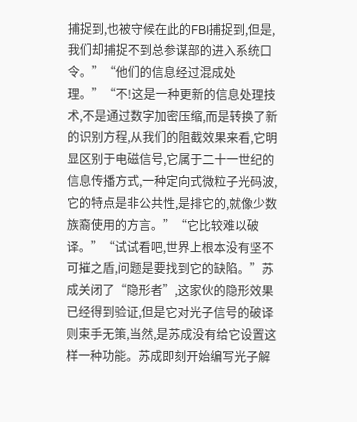捕捉到,也被守候在此的FBI捕捉到,但是,我们却捕捉不到总参谋部的进入系统口令。”“他们的信息经过混成处理。”“不!这是一种更新的信息处理技术,不是通过数字加密压缩,而是转换了新的识别方程,从我们的阻截效果来看,它明显区别于电磁信号,它属于二十一世纪的信息传播方式,一种定向式微粒子光码波,它的特点是非公共性,是排它的,就像少数族裔使用的方言。”“它比较难以破译。”“试试看吧,世界上根本没有坚不可摧之盾,问题是要找到它的缺陷。”苏成关闭了“隐形者”,这家伙的隐形效果已经得到验证,但是它对光子信号的破译则束手无策,当然,是苏成没有给它设置这样一种功能。苏成即刻开始编写光子解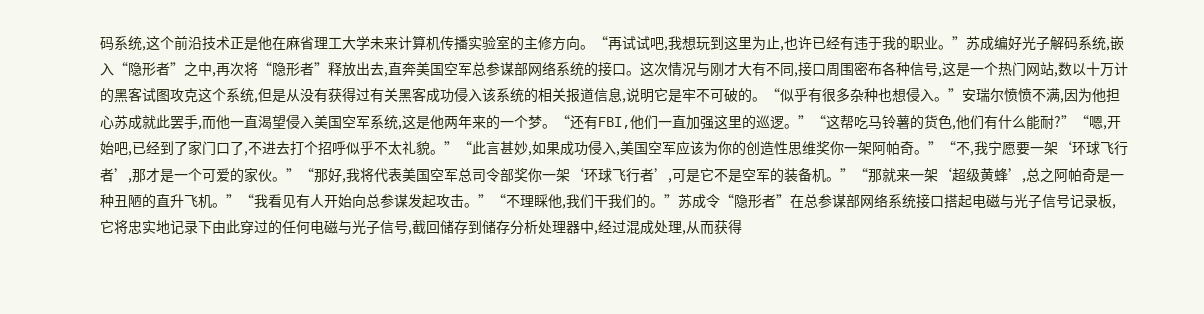码系统,这个前沿技术正是他在麻省理工大学未来计算机传播实验室的主修方向。“再试试吧,我想玩到这里为止,也许已经有违于我的职业。”苏成编好光子解码系统,嵌入“隐形者”之中,再次将“隐形者”释放出去,直奔美国空军总参谋部网络系统的接口。这次情况与刚才大有不同,接口周围密布各种信号,这是一个热门网站,数以十万计的黑客试图攻克这个系统,但是从没有获得过有关黑客成功侵入该系统的相关报道信息,说明它是牢不可破的。“似乎有很多杂种也想侵入。”安瑞尔愤愤不满,因为他担心苏成就此罢手,而他一直渴望侵入美国空军系统,这是他两年来的一个梦。“还有FBI,他们一直加强这里的巡逻。”“这帮吃马铃薯的货色,他们有什么能耐?”“嗯,开始吧,已经到了家门口了,不进去打个招呼似乎不太礼貌。”“此言甚妙,如果成功侵入,美国空军应该为你的创造性思维奖你一架阿帕奇。”“不,我宁愿要一架‘环球飞行者’,那才是一个可爱的家伙。”“那好,我将代表美国空军总司令部奖你一架‘环球飞行者’,可是它不是空军的装备机。”“那就来一架‘超级黄蜂’,总之阿帕奇是一种丑陋的直升飞机。”“我看见有人开始向总参谋发起攻击。”“不理睬他,我们干我们的。”苏成令“隐形者”在总参谋部网络系统接口搭起电磁与光子信号记录板,它将忠实地记录下由此穿过的任何电磁与光子信号,截回储存到储存分析处理器中,经过混成处理,从而获得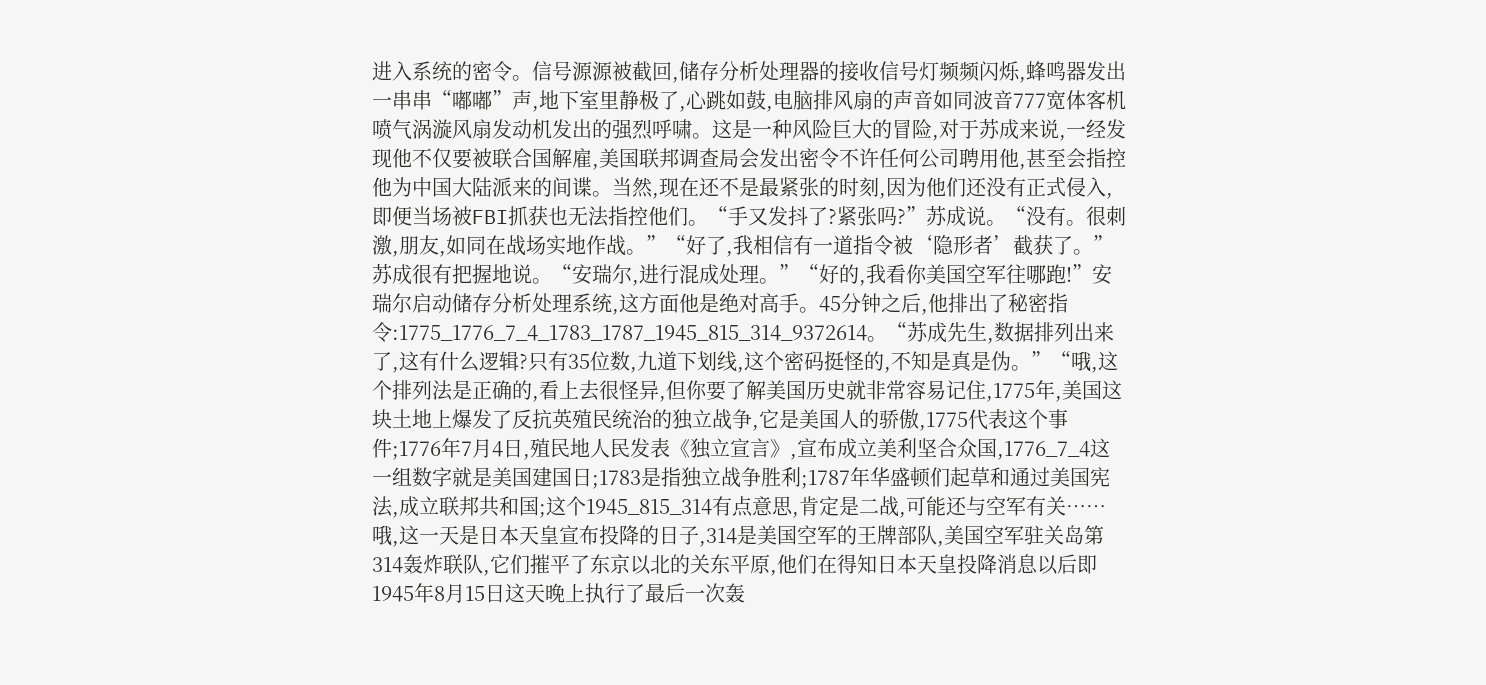进入系统的密令。信号源源被截回,储存分析处理器的接收信号灯频频闪烁,蜂鸣器发出一串串“嘟嘟”声,地下室里静极了,心跳如鼓,电脑排风扇的声音如同波音777宽体客机喷气涡漩风扇发动机发出的强烈呼啸。这是一种风险巨大的冒险,对于苏成来说,一经发现他不仅要被联合国解雇,美国联邦调查局会发出密令不许任何公司聘用他,甚至会指控他为中国大陆派来的间谍。当然,现在还不是最紧张的时刻,因为他们还没有正式侵入,即便当场被FBI抓获也无法指控他们。“手又发抖了?紧张吗?”苏成说。“没有。很刺激,朋友,如同在战场实地作战。”“好了,我相信有一道指令被‘隐形者’截获了。”苏成很有把握地说。“安瑞尔,进行混成处理。”“好的,我看你美国空军往哪跑!”安瑞尔启动储存分析处理系统,这方面他是绝对高手。45分钟之后,他排出了秘密指令:1775_1776_7_4_1783_1787_1945_815_314_9372614。“苏成先生,数据排列出来了,这有什么逻辑?只有35位数,九道下划线,这个密码挺怪的,不知是真是伪。”“哦,这个排列法是正确的,看上去很怪异,但你要了解美国历史就非常容易记住,1775年,美国这块土地上爆发了反抗英殖民统治的独立战争,它是美国人的骄傲,1775代表这个事件;1776年7月4日,殖民地人民发表《独立宣言》,宣布成立美利坚合众国,1776_7_4这一组数字就是美国建国日;1783是指独立战争胜利;1787年华盛顿们起草和通过美国宪法,成立联邦共和国;这个1945_815_314有点意思,肯定是二战,可能还与空军有关……哦,这一天是日本天皇宣布投降的日子,314是美国空军的王牌部队,美国空军驻关岛第314轰炸联队,它们摧平了东京以北的关东平原,他们在得知日本天皇投降消息以后即1945年8月15日这天晚上执行了最后一次轰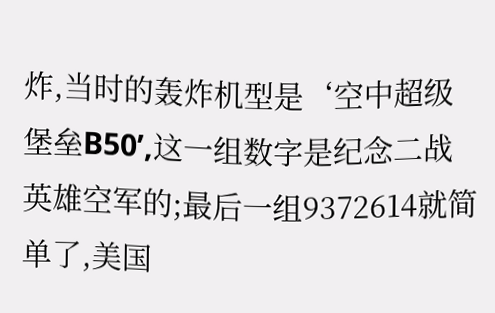炸,当时的轰炸机型是‘空中超级堡垒B50’,这一组数字是纪念二战英雄空军的;最后一组9372614就简单了,美国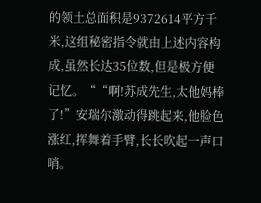的领土总面积是9372614平方千米,这组秘密指令就由上述内容构成,虽然长达35位数,但是极方便记忆。““啊!苏成先生,太他妈棒了!”安瑞尔激动得跳起来,他脸色涨红,挥舞着手臂,长长吹起一声口哨。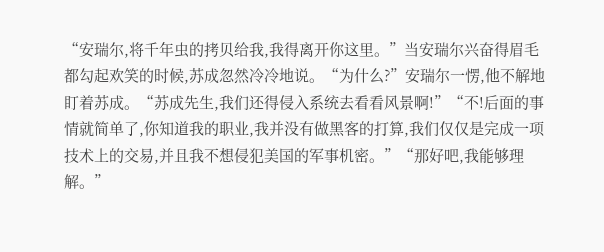“安瑞尔,将千年虫的拷贝给我,我得离开你这里。”当安瑞尔兴奋得眉毛都勾起欢笑的时候,苏成忽然冷冷地说。“为什么?”安瑞尔一愣,他不解地盯着苏成。“苏成先生,我们还得侵入系统去看看风景啊!”“不!后面的事情就简单了,你知道我的职业,我并没有做黑客的打算,我们仅仅是完成一项技术上的交易,并且我不想侵犯美国的军事机密。”“那好吧,我能够理解。”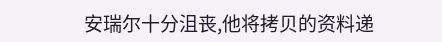安瑞尔十分沮丧,他将拷贝的资料递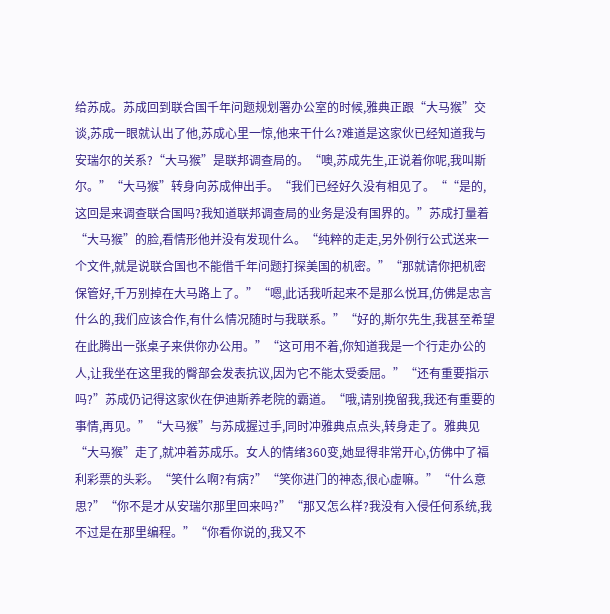给苏成。苏成回到联合国千年问题规划署办公室的时候,雅典正跟“大马猴”交谈,苏成一眼就认出了他,苏成心里一惊,他来干什么?难道是这家伙已经知道我与安瑞尔的关系?“大马猴”是联邦调查局的。“噢,苏成先生,正说着你呢,我叫斯尔。”“大马猴”转身向苏成伸出手。“我们已经好久没有相见了。““是的,这回是来调查联合国吗?我知道联邦调查局的业务是没有国界的。”苏成打量着“大马猴”的脸,看情形他并没有发现什么。“纯粹的走走,另外例行公式送来一个文件,就是说联合国也不能借千年问题打探美国的机密。”“那就请你把机密保管好,千万别掉在大马路上了。”“嗯,此话我听起来不是那么悦耳,仿佛是忠言什么的,我们应该合作,有什么情况随时与我联系。”“好的,斯尔先生,我甚至希望在此腾出一张桌子来供你办公用。”“这可用不着,你知道我是一个行走办公的人,让我坐在这里我的臀部会发表抗议,因为它不能太受委屈。”“还有重要指示吗?”苏成仍记得这家伙在伊迪斯养老院的霸道。“哦,请别挽留我,我还有重要的事情,再见。”“大马猴”与苏成握过手,同时冲雅典点点头,转身走了。雅典见“大马猴”走了,就冲着苏成乐。女人的情绪360变,她显得非常开心,仿佛中了福利彩票的头彩。“笑什么啊?有病?”“笑你进门的神态,很心虚嘛。”“什么意思?”“你不是才从安瑞尔那里回来吗?”“那又怎么样?我没有入侵任何系统,我不过是在那里编程。”“你看你说的,我又不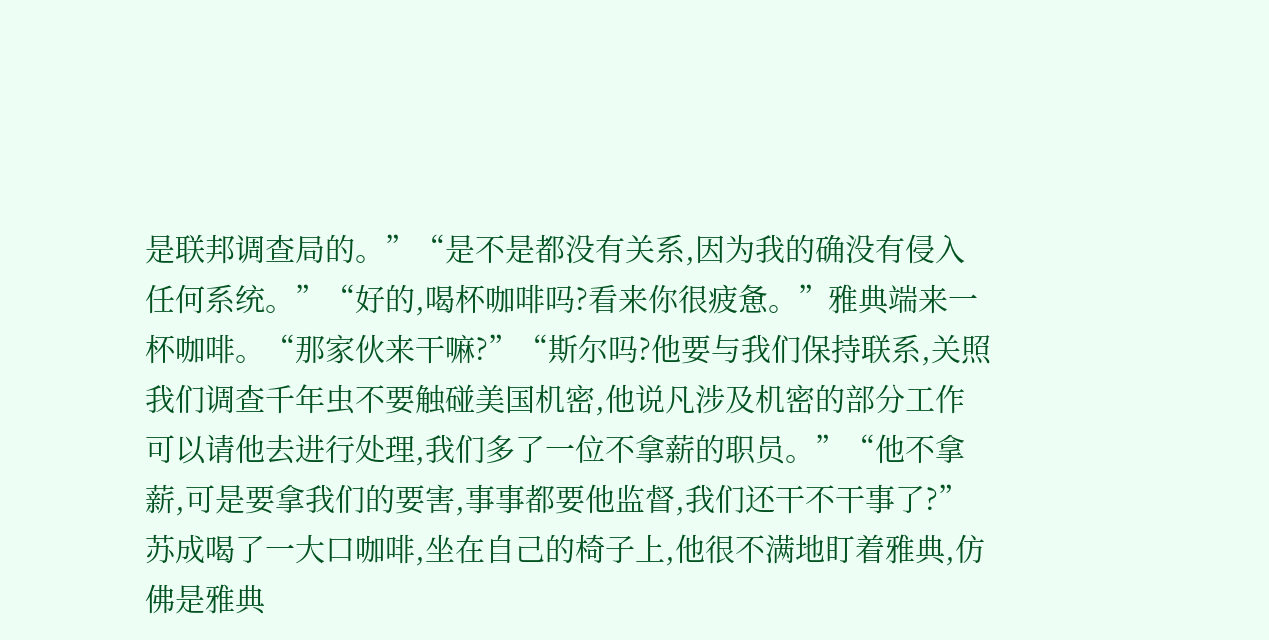是联邦调查局的。”“是不是都没有关系,因为我的确没有侵入任何系统。”“好的,喝杯咖啡吗?看来你很疲惫。”雅典端来一杯咖啡。“那家伙来干嘛?”“斯尔吗?他要与我们保持联系,关照我们调查千年虫不要触碰美国机密,他说凡涉及机密的部分工作可以请他去进行处理,我们多了一位不拿薪的职员。”“他不拿薪,可是要拿我们的要害,事事都要他监督,我们还干不干事了?”苏成喝了一大口咖啡,坐在自己的椅子上,他很不满地盯着雅典,仿佛是雅典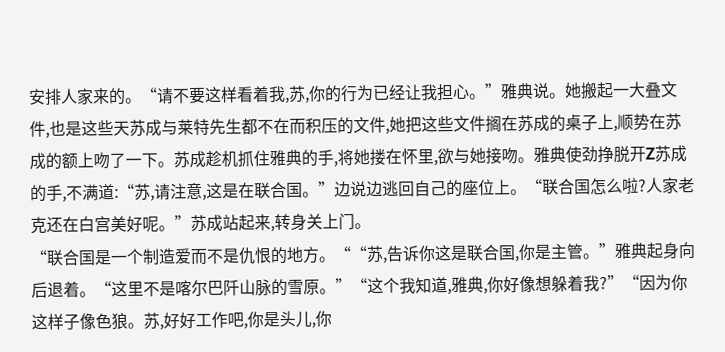安排人家来的。“请不要这样看着我,苏,你的行为已经让我担心。”雅典说。她搬起一大叠文件,也是这些天苏成与莱特先生都不在而积压的文件,她把这些文件搁在苏成的桌子上,顺势在苏成的额上吻了一下。苏成趁机抓住雅典的手,将她搂在怀里,欲与她接吻。雅典使劲挣脱开Z苏成的手,不满道:“苏,请注意,这是在联合国。”边说边逃回自己的座位上。“联合国怎么啦?人家老克还在白宫美好呢。”苏成站起来,转身关上门。
“联合国是一个制造爱而不是仇恨的地方。““苏,告诉你这是联合国,你是主管。”雅典起身向后退着。“这里不是喀尔巴阡山脉的雪原。”“这个我知道,雅典,你好像想躲着我?”“因为你这样子像色狼。苏,好好工作吧,你是头儿,你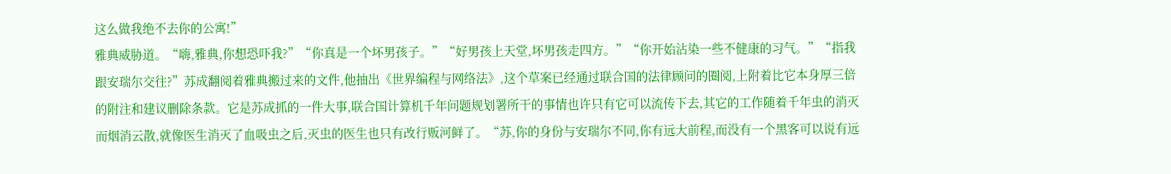这么做我绝不去你的公寓!”
雅典威胁道。“嗨,雅典,你想恐吓我?”“你真是一个坏男孩子。”“好男孩上天堂,坏男孩走四方。”“你开始沾染一些不健康的习气。”“指我跟安瑞尔交往?”苏成翻阅着雅典搬过来的文件,他抽出《世界编程与网络法》,这个草案已经通过联合国的法律顾问的圈阅,上附着比它本身厚三倍的附注和建议删除条款。它是苏成抓的一件大事,联合国计算机千年问题规划署所干的事情也许只有它可以流传下去,其它的工作随着千年虫的消灭而烟消云散,就像医生消灭了血吸虫之后,灭虫的医生也只有改行贩河鲜了。“苏,你的身份与安瑞尔不同,你有远大前程,而没有一个黑客可以说有远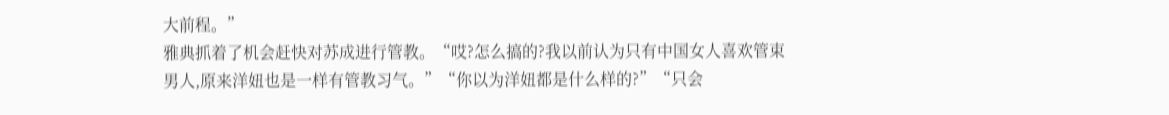大前程。”
雅典抓着了机会赶快对苏成进行管教。“哎?怎么搞的?我以前认为只有中国女人喜欢管束男人,原来洋妞也是一样有管教习气。”“你以为洋妞都是什么样的?”“只会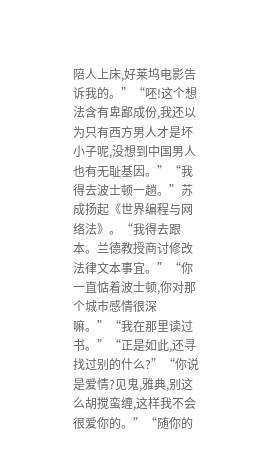陪人上床,好莱坞电影告诉我的。”“呸!这个想法含有卑鄙成份,我还以为只有西方男人才是坏小子呢,没想到中国男人也有无耻基因。”“我得去波士顿一趟。”苏成扬起《世界编程与网络法》。“我得去跟本。兰德教授商讨修改法律文本事宜。”“你一直惦着波士顿,你对那个城市感情很深嘛。”“我在那里读过书。”“正是如此,还寻找过别的什么?”“你说是爱情?见鬼,雅典,别这么胡搅蛮缠,这样我不会很爱你的。”“随你的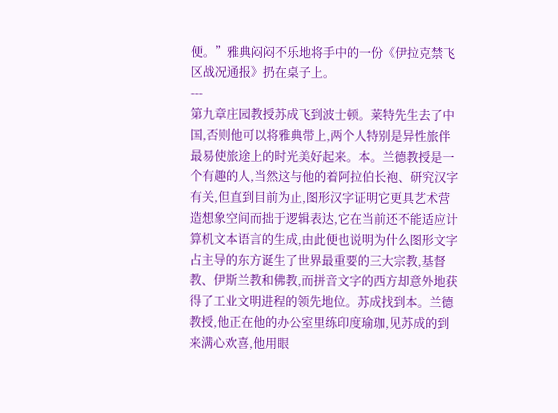便。”雅典闷闷不乐地将手中的一份《伊拉克禁飞区战况通报》扔在桌子上。
---
第九章庄园教授苏成飞到波士顿。莱特先生去了中国,否则他可以将雅典带上,两个人特别是异性旅伴最易使旅途上的时光美好起来。本。兰德教授是一个有趣的人,当然这与他的着阿拉伯长袍、研究汉字有关,但直到目前为止,图形汉字证明它更具艺术营造想象空间而拙于逻辑表达,它在当前还不能适应计算机文本语言的生成,由此便也说明为什么图形文字占主导的东方诞生了世界最重要的三大宗教,基督教、伊斯兰教和佛教,而拼音文字的西方却意外地获得了工业文明进程的领先地位。苏成找到本。兰德教授,他正在他的办公室里练印度瑜珈,见苏成的到来满心欢喜,他用眼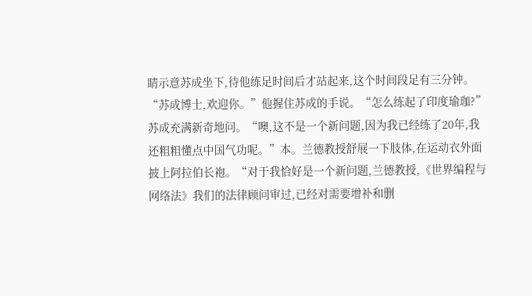睛示意苏成坐下,待他练足时间后才站起来,这个时间段足有三分钟。“苏成博士,欢迎你。”他握住苏成的手说。“怎么练起了印度瑜珈?”苏成充满新奇地问。“噢,这不是一个新问题,因为我已经练了20年,我还粗粗懂点中国气功呢。”本。兰德教授舒展一下肢体,在运动衣外面披上阿拉伯长袍。“对于我恰好是一个新问题,兰德教授,《世界编程与网络法》我们的法律顾问审过,已经对需要增补和删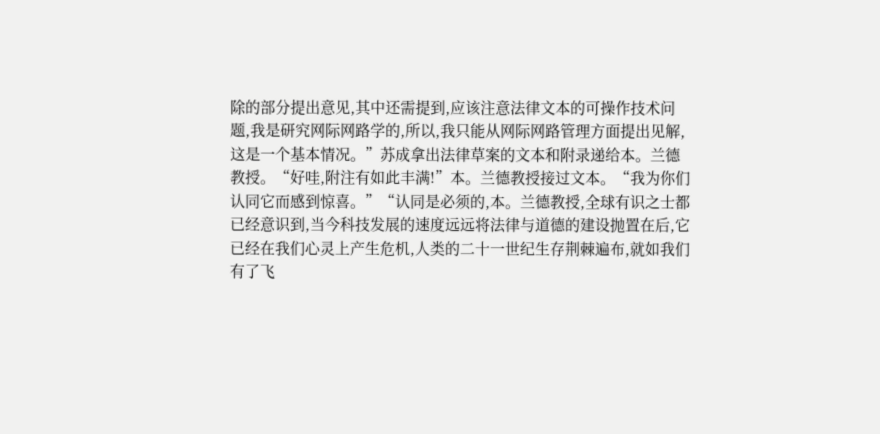除的部分提出意见,其中还需提到,应该注意法律文本的可操作技术问题,我是研究网际网路学的,所以,我只能从网际网路管理方面提出见解,这是一个基本情况。”苏成拿出法律草案的文本和附录递给本。兰德教授。“好哇,附注有如此丰满!”本。兰德教授接过文本。“我为你们认同它而感到惊喜。”“认同是必须的,本。兰德教授,全球有识之士都已经意识到,当今科技发展的速度远远将法律与道德的建设抛置在后,它已经在我们心灵上产生危机,人类的二十一世纪生存荆棘遍布,就如我们有了飞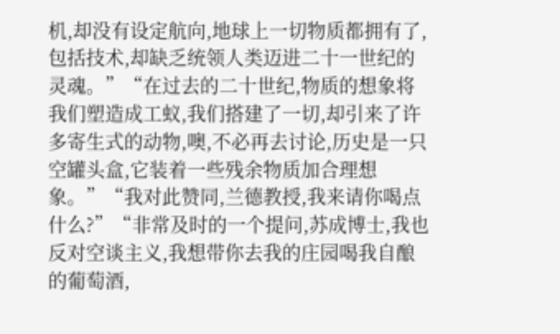机,却没有设定航向,地球上一切物质都拥有了,包括技术,却缺乏统领人类迈进二十一世纪的灵魂。”“在过去的二十世纪,物质的想象将我们塑造成工蚁,我们搭建了一切,却引来了许多寄生式的动物,噢,不必再去讨论,历史是一只空罐头盒,它装着一些残余物质加合理想象。”“我对此赞同,兰德教授,我来请你喝点什么?”“非常及时的一个提问,苏成博士,我也反对空谈主义,我想带你去我的庄园喝我自酿的葡萄酒,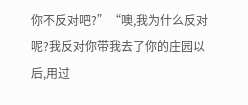你不反对吧?”“噢,我为什么反对呢?我反对你带我去了你的庄园以后,用过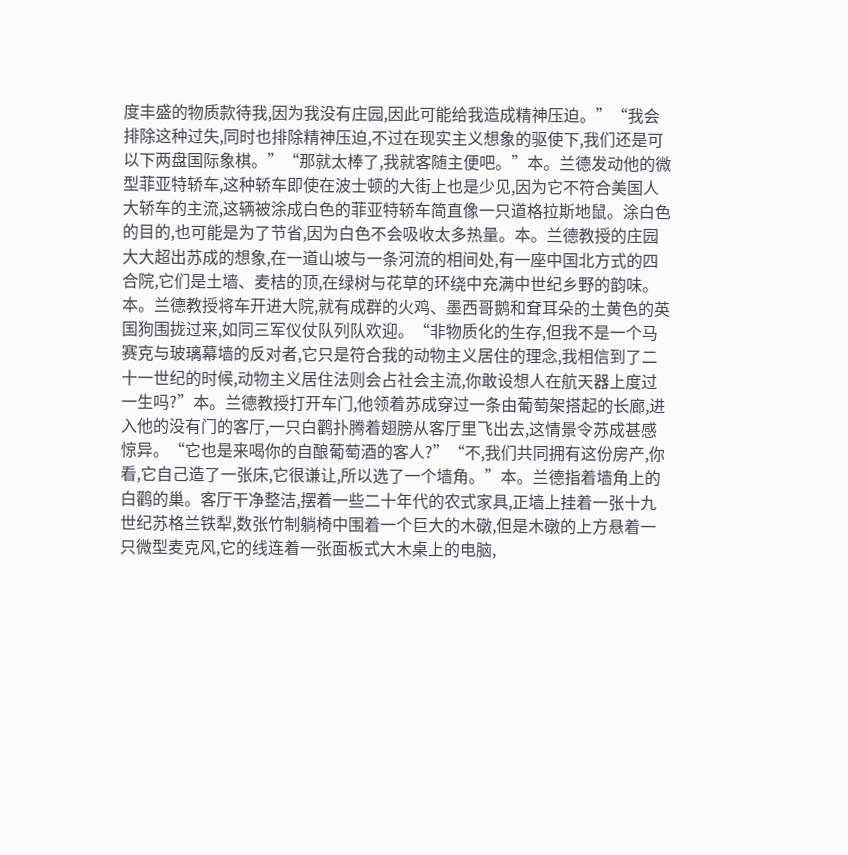度丰盛的物质款待我,因为我没有庄园,因此可能给我造成精神压迫。”“我会排除这种过失,同时也排除精神压迫,不过在现实主义想象的驱使下,我们还是可以下两盘国际象棋。”“那就太棒了,我就客随主便吧。”本。兰德发动他的微型菲亚特轿车,这种轿车即使在波士顿的大街上也是少见,因为它不符合美国人大轿车的主流,这辆被涂成白色的菲亚特轿车简直像一只道格拉斯地鼠。涂白色的目的,也可能是为了节省,因为白色不会吸收太多热量。本。兰德教授的庄园大大超出苏成的想象,在一道山坡与一条河流的相间处,有一座中国北方式的四合院,它们是土墙、麦桔的顶,在绿树与花草的环绕中充满中世纪乡野的韵味。本。兰德教授将车开进大院,就有成群的火鸡、墨西哥鹅和耷耳朵的土黄色的英国狗围拢过来,如同三军仪仗队列队欢迎。“非物质化的生存,但我不是一个马赛克与玻璃幕墙的反对者,它只是符合我的动物主义居住的理念,我相信到了二十一世纪的时候,动物主义居住法则会占社会主流,你敢设想人在航天器上度过一生吗?”本。兰德教授打开车门,他领着苏成穿过一条由葡萄架搭起的长廊,进入他的没有门的客厅,一只白鹳扑腾着翅膀从客厅里飞出去,这情景令苏成甚感惊异。“它也是来喝你的自酿葡萄酒的客人?”“不,我们共同拥有这份房产,你看,它自己造了一张床,它很谦让,所以选了一个墙角。”本。兰德指着墙角上的白鹳的巢。客厅干净整洁,摆着一些二十年代的农式家具,正墙上挂着一张十九世纪苏格兰铁犁,数张竹制躺椅中围着一个巨大的木礅,但是木礅的上方悬着一只微型麦克风,它的线连着一张面板式大木桌上的电脑,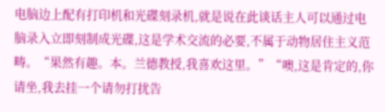电脑边上配有打印机和光碟刻录机,就是说在此谈话主人可以通过电脑录入立即刻制成光碟,这是学术交流的必要,不属于动物居住主义范畴。“果然有趣。本。兰德教授,我喜欢这里。”“噢,这是肯定的,你请坐,我去挂一个请勿打扰告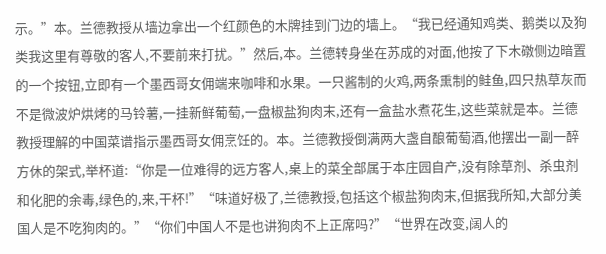示。”本。兰德教授从墙边拿出一个红颜色的木牌挂到门边的墙上。“我已经通知鸡类、鹅类以及狗类我这里有尊敬的客人,不要前来打扰。”然后,本。兰德转身坐在苏成的对面,他按了下木礅侧边暗置的一个按钮,立即有一个墨西哥女佣端来咖啡和水果。一只酱制的火鸡,两条熏制的鲑鱼,四只热草灰而不是微波炉烘烤的马铃薯,一挂新鲜葡萄,一盘椒盐狗肉末,还有一盒盐水煮花生,这些菜就是本。兰德教授理解的中国菜谱指示墨西哥女佣烹饪的。本。兰德教授倒满两大盏自酿葡萄酒,他摆出一副一醉方休的架式,举杯道:“你是一位难得的远方客人,桌上的菜全部属于本庄园自产,没有除草剂、杀虫剂和化肥的余毒,绿色的,来,干杯!”“味道好极了,兰德教授,包括这个椒盐狗肉末,但据我所知,大部分美国人是不吃狗肉的。”“你们中国人不是也讲狗肉不上正席吗?”“世界在改变,阔人的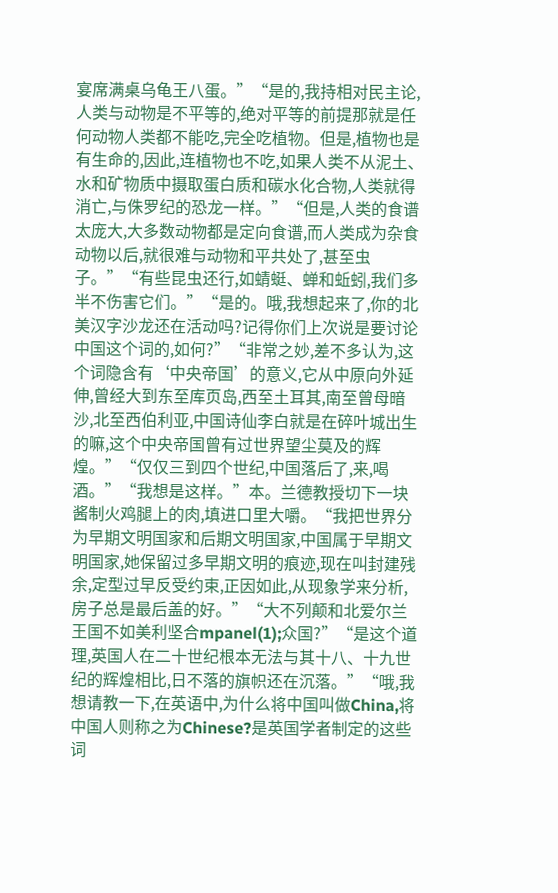宴席满桌乌龟王八蛋。”“是的,我持相对民主论,人类与动物是不平等的,绝对平等的前提那就是任何动物人类都不能吃,完全吃植物。但是,植物也是有生命的,因此,连植物也不吃,如果人类不从泥土、水和矿物质中摄取蛋白质和碳水化合物,人类就得消亡,与侏罗纪的恐龙一样。”“但是,人类的食谱太庞大,大多数动物都是定向食谱,而人类成为杂食动物以后,就很难与动物和平共处了,甚至虫子。”“有些昆虫还行,如蜻蜓、蝉和蚯蚓,我们多半不伤害它们。”“是的。哦,我想起来了,你的北美汉字沙龙还在活动吗?记得你们上次说是要讨论中国这个词的,如何?”“非常之妙,差不多认为,这个词隐含有‘中央帝国’的意义,它从中原向外延伸,曾经大到东至库页岛,西至土耳其,南至曾母暗沙,北至西伯利亚,中国诗仙李白就是在碎叶城出生的嘛,这个中央帝国曾有过世界望尘莫及的辉煌。”“仅仅三到四个世纪,中国落后了,来,喝酒。”“我想是这样。”本。兰德教授切下一块酱制火鸡腿上的肉,填进口里大嚼。“我把世界分为早期文明国家和后期文明国家,中国属于早期文明国家,她保留过多早期文明的痕迹,现在叫封建残余,定型过早反受约束,正因如此,从现象学来分析,房子总是最后盖的好。”“大不列颠和北爱尔兰王国不如美利坚合mpanel(1);众国?”“是这个道理,英国人在二十世纪根本无法与其十八、十九世纪的辉煌相比,日不落的旗帜还在沉落。”“哦,我想请教一下,在英语中,为什么将中国叫做China,将中国人则称之为Chinese?是英国学者制定的这些词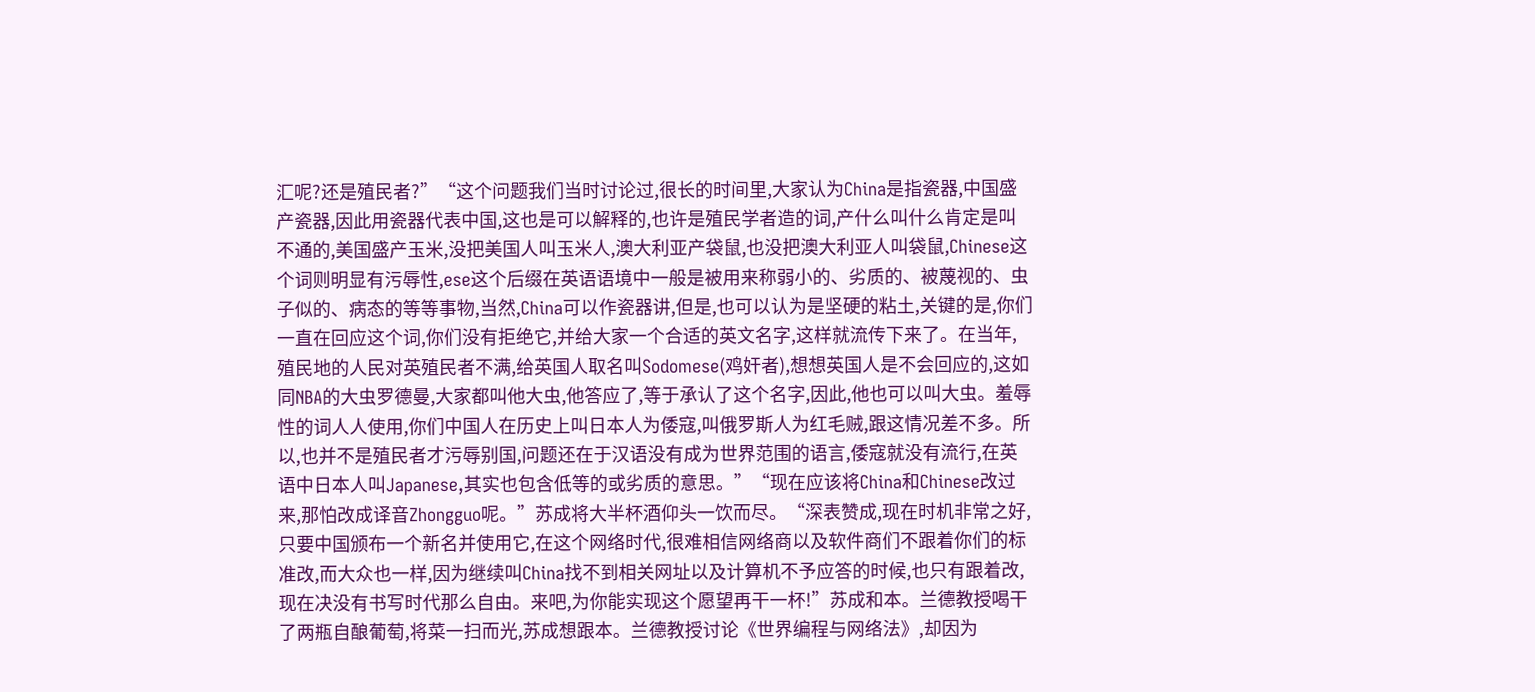汇呢?还是殖民者?”“这个问题我们当时讨论过,很长的时间里,大家认为China是指瓷器,中国盛产瓷器,因此用瓷器代表中国,这也是可以解释的,也许是殖民学者造的词,产什么叫什么肯定是叫不通的,美国盛产玉米,没把美国人叫玉米人,澳大利亚产袋鼠,也没把澳大利亚人叫袋鼠,Chinese这个词则明显有污辱性,ese这个后缀在英语语境中一般是被用来称弱小的、劣质的、被蔑视的、虫子似的、病态的等等事物,当然,China可以作瓷器讲,但是,也可以认为是坚硬的粘土,关键的是,你们一直在回应这个词,你们没有拒绝它,并给大家一个合适的英文名字,这样就流传下来了。在当年,殖民地的人民对英殖民者不满,给英国人取名叫Sodomese(鸡奸者),想想英国人是不会回应的,这如同NBA的大虫罗德曼,大家都叫他大虫,他答应了,等于承认了这个名字,因此,他也可以叫大虫。羞辱性的词人人使用,你们中国人在历史上叫日本人为倭寇,叫俄罗斯人为红毛贼,跟这情况差不多。所以,也并不是殖民者才污辱别国,问题还在于汉语没有成为世界范围的语言,倭寇就没有流行,在英语中日本人叫Japanese,其实也包含低等的或劣质的意思。”“现在应该将China和Chinese改过来,那怕改成译音Zhongguo呢。”苏成将大半杯酒仰头一饮而尽。“深表赞成,现在时机非常之好,只要中国颁布一个新名并使用它,在这个网络时代,很难相信网络商以及软件商们不跟着你们的标准改,而大众也一样,因为继续叫China找不到相关网址以及计算机不予应答的时候,也只有跟着改,现在决没有书写时代那么自由。来吧,为你能实现这个愿望再干一杯!”苏成和本。兰德教授喝干了两瓶自酿葡萄,将菜一扫而光,苏成想跟本。兰德教授讨论《世界编程与网络法》,却因为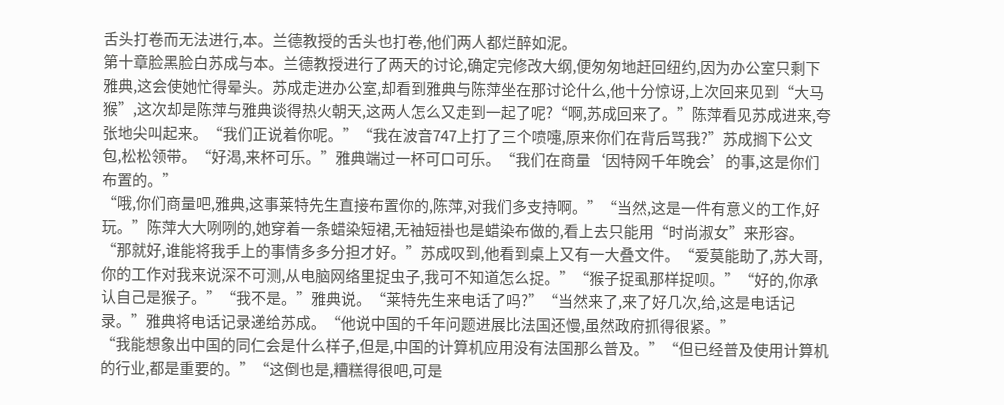舌头打卷而无法进行,本。兰德教授的舌头也打卷,他们两人都烂醉如泥。
第十章脸黑脸白苏成与本。兰德教授进行了两天的讨论,确定完修改大纲,便匆匆地赶回纽约,因为办公室只剩下雅典,这会使她忙得晕头。苏成走进办公室,却看到雅典与陈萍坐在那讨论什么,他十分惊讶,上次回来见到“大马猴”,这次却是陈萍与雅典谈得热火朝天,这两人怎么又走到一起了呢?“啊,苏成回来了。”陈萍看见苏成进来,夸张地尖叫起来。“我们正说着你呢。”“我在波音747上打了三个喷嚏,原来你们在背后骂我?”苏成搁下公文包,松松领带。“好渴,来杯可乐。”雅典端过一杯可口可乐。“我们在商量‘因特网千年晚会’的事,这是你们布置的。”
“哦,你们商量吧,雅典,这事莱特先生直接布置你的,陈萍,对我们多支持啊。”“当然,这是一件有意义的工作,好玩。”陈萍大大咧咧的,她穿着一条蜡染短裙,无袖短褂也是蜡染布做的,看上去只能用“时尚淑女”来形容。“那就好,谁能将我手上的事情多多分担才好。”苏成叹到,他看到桌上又有一大叠文件。“爱莫能助了,苏大哥,你的工作对我来说深不可测,从电脑网络里捉虫子,我可不知道怎么捉。”“猴子捉虱那样捉呗。”“好的,你承认自己是猴子。”“我不是。”雅典说。“莱特先生来电话了吗?”“当然来了,来了好几次,给,这是电话记录。”雅典将电话记录递给苏成。“他说中国的千年问题进展比法国还慢,虽然政府抓得很紧。”
“我能想象出中国的同仁会是什么样子,但是,中国的计算机应用没有法国那么普及。”“但已经普及使用计算机的行业,都是重要的。”“这倒也是,糟糕得很吧,可是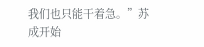我们也只能干着急。”苏成开始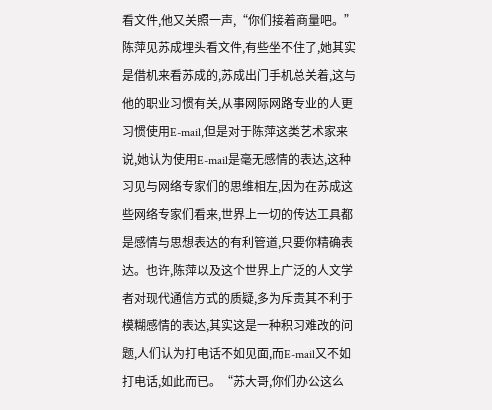看文件,他又关照一声,“你们接着商量吧。”陈萍见苏成埋头看文件,有些坐不住了,她其实是借机来看苏成的,苏成出门手机总关着,这与他的职业习惯有关,从事网际网路专业的人更习惯使用E-mail,但是对于陈萍这类艺术家来说,她认为使用E-mail是毫无感情的表达,这种习见与网络专家们的思维相左,因为在苏成这些网络专家们看来,世界上一切的传达工具都是感情与思想表达的有利管道,只要你精确表达。也许,陈萍以及这个世界上广泛的人文学者对现代通信方式的质疑,多为斥责其不利于模糊感情的表达,其实这是一种积习难改的问题,人们认为打电话不如见面,而E-mail又不如打电话,如此而已。“苏大哥,你们办公这么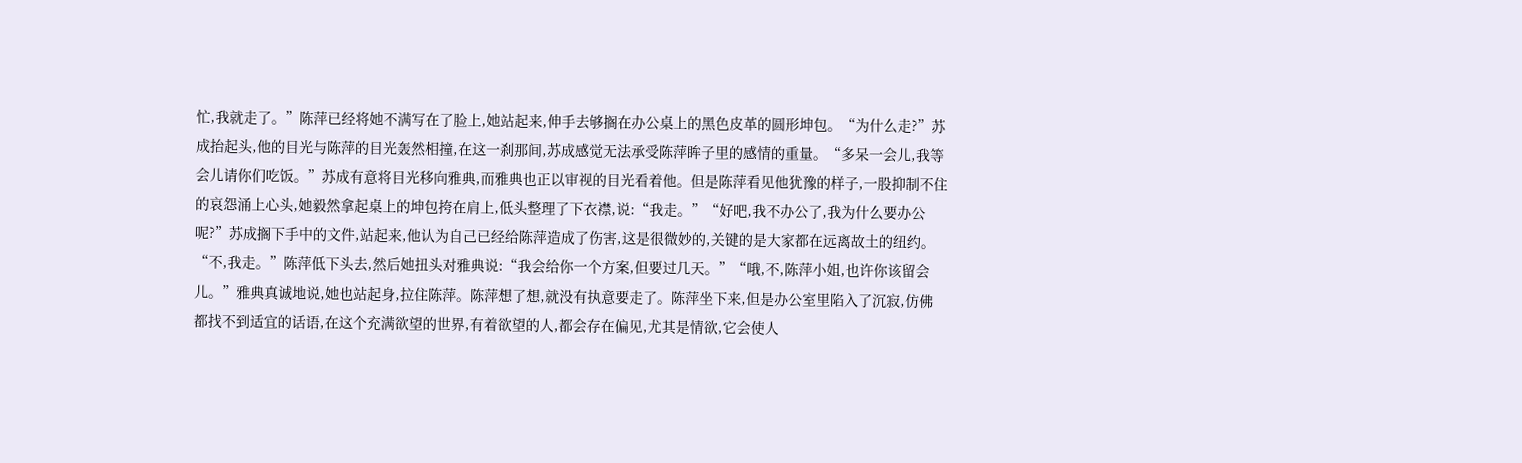忙,我就走了。”陈萍已经将她不满写在了脸上,她站起来,伸手去够搁在办公桌上的黑色皮革的圆形坤包。“为什么走?”苏成抬起头,他的目光与陈萍的目光轰然相撞,在这一刹那间,苏成感觉无法承受陈萍眸子里的感情的重量。“多呆一会儿,我等会儿请你们吃饭。”苏成有意将目光移向雅典,而雅典也正以审视的目光看着他。但是陈萍看见他犹豫的样子,一股抑制不住的哀怨涌上心头,她毅然拿起桌上的坤包挎在肩上,低头整理了下衣襟,说:“我走。”“好吧,我不办公了,我为什么要办公呢?”苏成搁下手中的文件,站起来,他认为自己已经给陈萍造成了伤害,这是很微妙的,关键的是大家都在远离故土的纽约。“不,我走。”陈萍低下头去,然后她扭头对雅典说:“我会给你一个方案,但要过几天。”“哦,不,陈萍小姐,也许你该留会儿。”雅典真诚地说,她也站起身,拉住陈萍。陈萍想了想,就没有执意要走了。陈萍坐下来,但是办公室里陷入了沉寂,仿佛都找不到适宜的话语,在这个充满欲望的世界,有着欲望的人,都会存在偏见,尤其是情欲,它会使人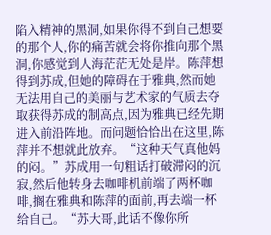陷入精神的黑洞,如果你得不到自己想要的那个人,你的痛苦就会将你推向那个黑洞,你感觉到人海茫茫无处是岸。陈萍想得到苏成,但她的障碍在于雅典,然而她无法用自己的美丽与艺术家的气质去夺取获得苏成的制高点,因为雅典已经先期进入前沿阵地。而问题恰恰出在这里,陈萍并不想就此放弃。“这种天气真他妈的闷。”苏成用一句粗话打破滞闷的沉寂,然后他转身去咖啡机前端了两杯咖啡,搁在雅典和陈萍的面前,再去端一杯给自己。“苏大哥,此话不像你所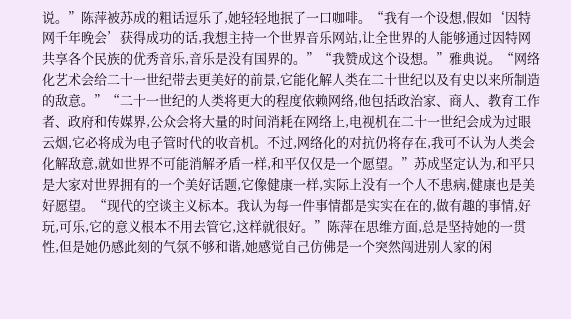说。”陈萍被苏成的粗话逗乐了,她轻轻地抿了一口咖啡。“我有一个设想,假如‘因特网千年晚会’获得成功的话,我想主持一个世界音乐网站,让全世界的人能够通过因特网共享各个民族的优秀音乐,音乐是没有国界的。”“我赞成这个设想。”雅典说。“网络化艺术会给二十一世纪带去更美好的前景,它能化解人类在二十世纪以及有史以来所制造的敌意。”“二十一世纪的人类将更大的程度依赖网络,他包括政治家、商人、教育工作者、政府和传媒界,公众会将大量的时间消耗在网络上,电视机在二十一世纪会成为过眼云烟,它必将成为电子管时代的收音机。不过,网络化的对抗仍将存在,我可不认为人类会化解敌意,就如世界不可能消解矛盾一样,和平仅仅是一个愿望。”苏成坚定认为,和平只是大家对世界拥有的一个美好话题,它像健康一样,实际上没有一个人不患病,健康也是美好愿望。“现代的空谈主义标本。我认为每一件事情都是实实在在的,做有趣的事情,好玩,可乐,它的意义根本不用去管它,这样就很好。”陈萍在思维方面,总是坚持她的一贯性,但是她仍感此刻的气氛不够和谐,她感觉自己仿佛是一个突然闯进别人家的闲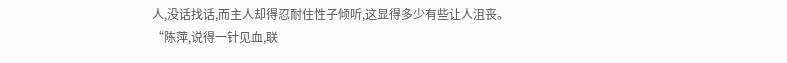人,没话找话,而主人却得忍耐住性子倾听,这显得多少有些让人沮丧。“陈萍,说得一针见血,联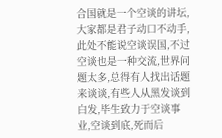合国就是一个空谈的讲坛,大家都是君子动口不动手,此处不能说空谈误国,不过空谈也是一种交流,世界问题太多,总得有人找出话题来谈谈,有些人从黑发谈到白发,毕生致力于空谈事业,空谈到底,死而后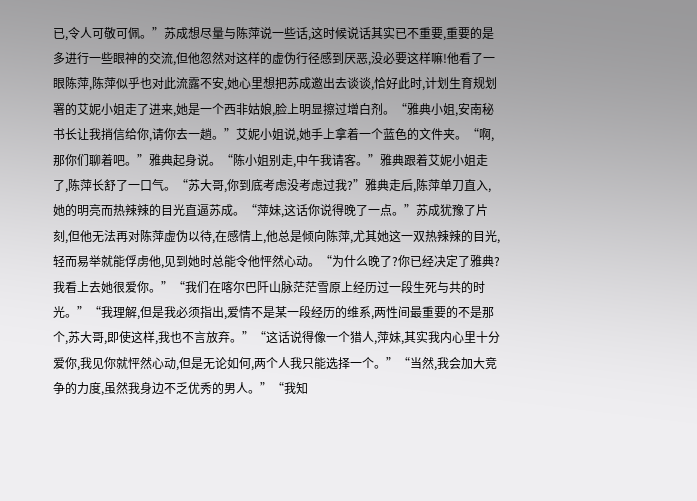已,令人可敬可佩。”苏成想尽量与陈萍说一些话,这时候说话其实已不重要,重要的是多进行一些眼神的交流,但他忽然对这样的虚伪行径感到厌恶,没必要这样嘛!他看了一眼陈萍,陈萍似乎也对此流露不安,她心里想把苏成邀出去谈谈,恰好此时,计划生育规划署的艾妮小姐走了进来,她是一个西非姑娘,脸上明显擦过增白剂。“雅典小姐,安南秘书长让我捎信给你,请你去一趟。”艾妮小姐说,她手上拿着一个蓝色的文件夹。“啊,那你们聊着吧。”雅典起身说。“陈小姐别走,中午我请客。”雅典跟着艾妮小姐走了,陈萍长舒了一口气。“苏大哥,你到底考虑没考虑过我?”雅典走后,陈萍单刀直入,她的明亮而热辣辣的目光直逼苏成。“萍妹,这话你说得晚了一点。”苏成犹豫了片刻,但他无法再对陈萍虚伪以待,在感情上,他总是倾向陈萍,尤其她这一双热辣辣的目光,轻而易举就能俘虏他,见到她时总能令他怦然心动。“为什么晚了?你已经决定了雅典?我看上去她很爱你。”“我们在喀尔巴阡山脉茫茫雪原上经历过一段生死与共的时光。”“我理解,但是我必须指出,爱情不是某一段经历的维系,两性间最重要的不是那个,苏大哥,即使这样,我也不言放弃。”“这话说得像一个猎人,萍妹,其实我内心里十分爱你,我见你就怦然心动,但是无论如何,两个人我只能选择一个。”“当然,我会加大竞争的力度,虽然我身边不乏优秀的男人。”“我知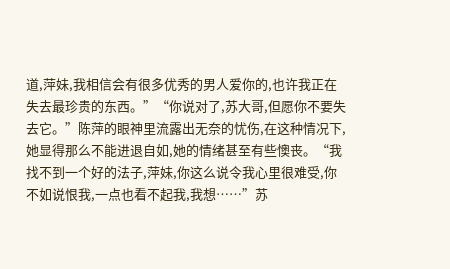道,萍妹,我相信会有很多优秀的男人爱你的,也许我正在失去最珍贵的东西。”“你说对了,苏大哥,但愿你不要失去它。”陈萍的眼神里流露出无奈的忧伤,在这种情况下,她显得那么不能进退自如,她的情绪甚至有些懊丧。“我找不到一个好的法子,萍妹,你这么说令我心里很难受,你不如说恨我,一点也看不起我,我想……”苏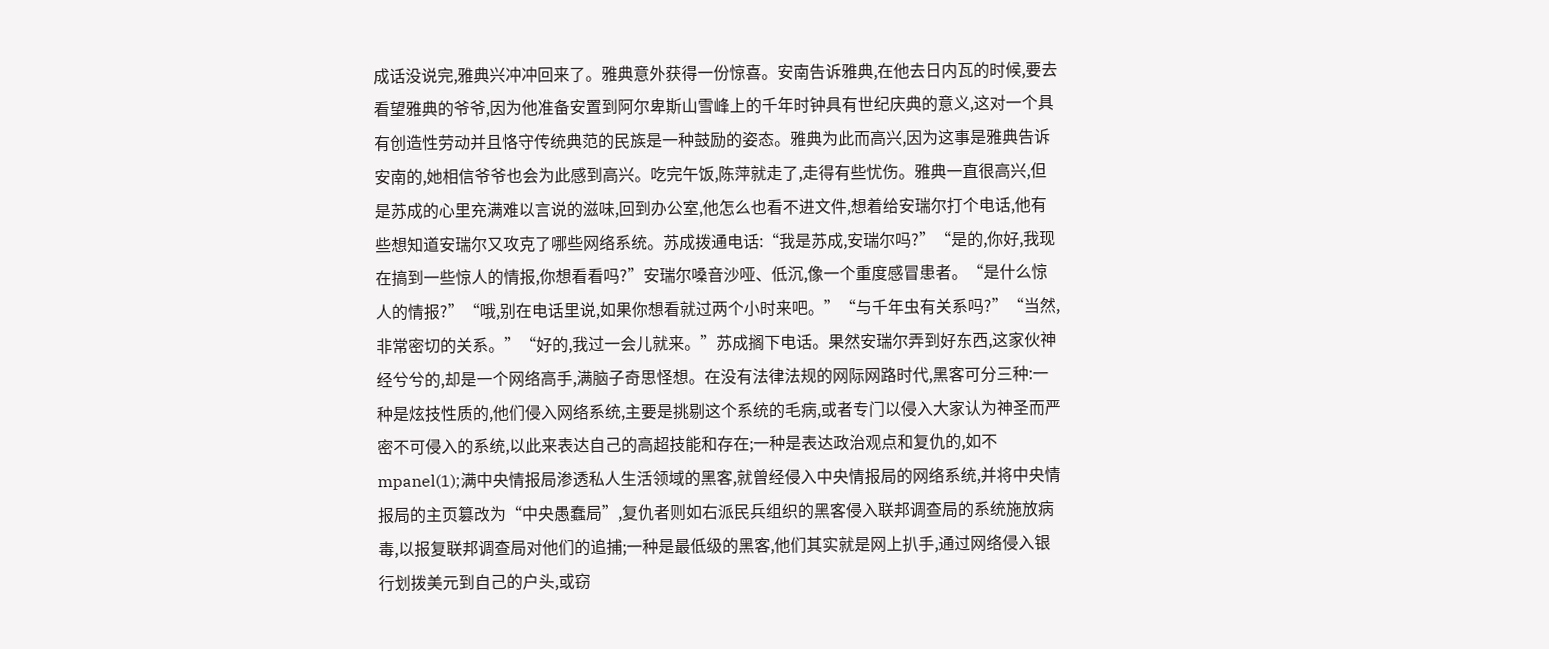成话没说完,雅典兴冲冲回来了。雅典意外获得一份惊喜。安南告诉雅典,在他去日内瓦的时候,要去看望雅典的爷爷,因为他准备安置到阿尔卑斯山雪峰上的千年时钟具有世纪庆典的意义,这对一个具有创造性劳动并且恪守传统典范的民族是一种鼓励的姿态。雅典为此而高兴,因为这事是雅典告诉安南的,她相信爷爷也会为此感到高兴。吃完午饭,陈萍就走了,走得有些忧伤。雅典一直很高兴,但是苏成的心里充满难以言说的滋味,回到办公室,他怎么也看不进文件,想着给安瑞尔打个电话,他有些想知道安瑞尔又攻克了哪些网络系统。苏成拨通电话:“我是苏成,安瑞尔吗?”“是的,你好,我现在搞到一些惊人的情报,你想看看吗?”安瑞尔嗓音沙哑、低沉,像一个重度感冒患者。“是什么惊人的情报?”“哦,别在电话里说,如果你想看就过两个小时来吧。”“与千年虫有关系吗?”“当然,非常密切的关系。”“好的,我过一会儿就来。”苏成搁下电话。果然安瑞尔弄到好东西,这家伙神经兮兮的,却是一个网络高手,满脑子奇思怪想。在没有法律法规的网际网路时代,黑客可分三种:一种是炫技性质的,他们侵入网络系统,主要是挑剔这个系统的毛病,或者专门以侵入大家认为神圣而严密不可侵入的系统,以此来表达自己的高超技能和存在;一种是表达政治观点和复仇的,如不mpanel(1);满中央情报局渗透私人生活领域的黑客,就曾经侵入中央情报局的网络系统,并将中央情报局的主页篡改为“中央愚蠢局”,复仇者则如右派民兵组织的黑客侵入联邦调查局的系统施放病毒,以报复联邦调查局对他们的追捕;一种是最低级的黑客,他们其实就是网上扒手,通过网络侵入银行划拨美元到自己的户头,或窃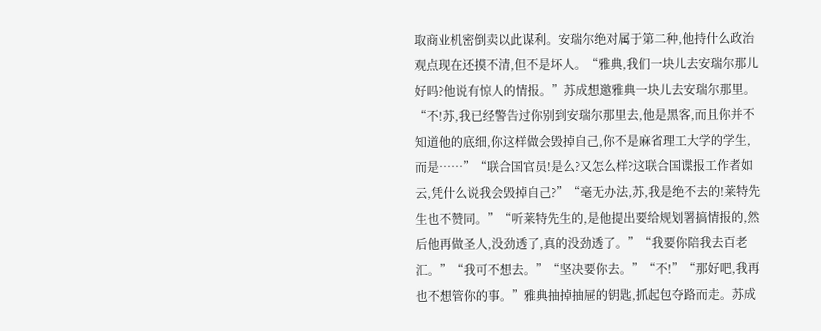取商业机密倒卖以此谋利。安瑞尔绝对属于第二种,他持什么政治观点现在还摸不清,但不是坏人。“雅典,我们一块儿去安瑞尔那儿好吗?他说有惊人的情报。”苏成想邀雅典一块儿去安瑞尔那里。“不!苏,我已经警告过你别到安瑞尔那里去,他是黑客,而且你并不知道他的底细,你这样做会毁掉自己,你不是麻省理工大学的学生,而是……”“联合国官员!是么?又怎么样?这联合国谍报工作者如云,凭什么说我会毁掉自己?”“毫无办法,苏,我是绝不去的!莱特先生也不赞同。”“听莱特先生的,是他提出要给规划署搞情报的,然后他再做圣人,没劲透了,真的没劲透了。”“我要你陪我去百老汇。”“我可不想去。”“坚决要你去。”“不!”“那好吧,我再也不想管你的事。”雅典抽掉抽屉的钥匙,抓起包夺路而走。苏成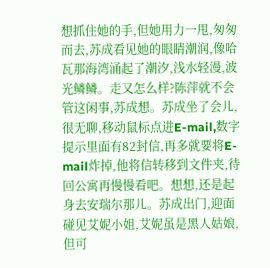想抓住她的手,但她用力一甩,匆匆而去,苏成看见她的眼睛潮润,像哈瓦那海湾涌起了潮汐,浅水轻漫,波光鳞鳞。走又怎么样?陈萍就不会管这闲事,苏成想。苏成坐了会儿,很无聊,移动鼠标点进E-mail,数字提示里面有82封信,再多就要将E-mail炸掉,他将信转移到文件夹,待回公寓再慢慢看吧。想想,还是起身去安瑞尔那儿。苏成出门,迎面碰见艾妮小姐,艾妮虽是黑人姑娘,但可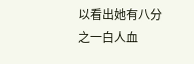以看出她有八分之一白人血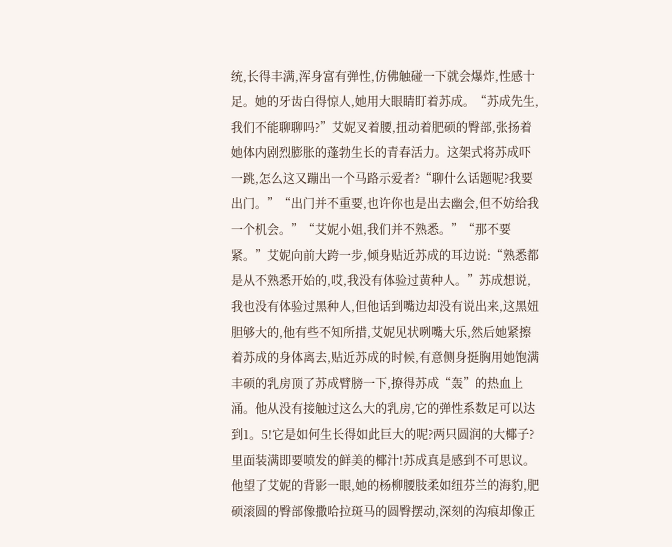统,长得丰满,浑身富有弹性,仿佛触碰一下就会爆炸,性感十足。她的牙齿白得惊人,她用大眼睛盯着苏成。“苏成先生,我们不能聊聊吗?”艾妮叉着腰,扭动着肥硕的臀部,张扬着她体内剧烈膨胀的蓬勃生长的青春活力。这架式将苏成吓一跳,怎么这又蹦出一个马路示爱者?“聊什么话题呢?我要出门。”“出门并不重要,也许你也是出去幽会,但不妨给我一个机会。”“艾妮小姐,我们并不熟悉。”“那不要紧。”艾妮向前大跨一步,倾身贴近苏成的耳边说:“熟悉都是从不熟悉开始的,哎,我没有体验过黄种人。”苏成想说,我也没有体验过黑种人,但他话到嘴边却没有说出来,这黑妞胆够大的,他有些不知所措,艾妮见状咧嘴大乐,然后她紧擦着苏成的身体离去,贴近苏成的时候,有意侧身挺胸用她饱满丰硕的乳房顶了苏成臂膀一下,撩得苏成“轰”的热血上涌。他从没有接触过这么大的乳房,它的弹性系数足可以达到1。5!它是如何生长得如此巨大的呢?两只圆润的大椰子?里面装满即要喷发的鲜美的椰汁!苏成真是感到不可思议。他望了艾妮的背影一眼,她的杨柳腰肢柔如纽芬兰的海豹,肥硕滚圆的臀部像撒哈拉斑马的圆臀摆动,深刻的沟痕却像正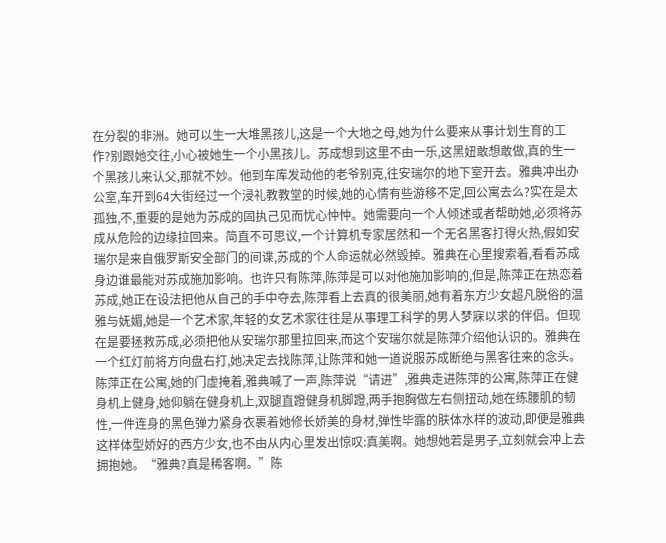在分裂的非洲。她可以生一大堆黑孩儿,这是一个大地之母,她为什么要来从事计划生育的工作?别跟她交往,小心被她生一个小黑孩儿。苏成想到这里不由一乐,这黑妞敢想敢做,真的生一个黑孩儿来认父,那就不妙。他到车库发动他的老爷别克,往安瑞尔的地下室开去。雅典冲出办公室,车开到64大街经过一个浸礼教教堂的时候,她的心情有些游移不定,回公寓去么?实在是太孤独,不,重要的是她为苏成的固执己见而忧心忡忡。她需要向一个人倾述或者帮助她,必须将苏成从危险的边缘拉回来。简直不可思议,一个计算机专家居然和一个无名黑客打得火热,假如安瑞尔是来自俄罗斯安全部门的间谍,苏成的个人命运就必然毁掉。雅典在心里搜索着,看看苏成身边谁最能对苏成施加影响。也许只有陈萍,陈萍是可以对他施加影响的,但是,陈萍正在热恋着苏成,她正在设法把他从自己的手中夺去,陈萍看上去真的很美丽,她有着东方少女超凡脱俗的温雅与妩媚,她是一个艺术家,年轻的女艺术家往往是从事理工科学的男人梦寐以求的伴侣。但现在是要拯救苏成,必须把他从安瑞尔那里拉回来,而这个安瑞尔就是陈萍介绍他认识的。雅典在一个红灯前将方向盘右打,她决定去找陈萍,让陈萍和她一道说服苏成断绝与黑客往来的念头。陈萍正在公寓,她的门虚掩着,雅典喊了一声,陈萍说“请进”,雅典走进陈萍的公寓,陈萍正在健身机上健身,她仰躺在健身机上,双腿直蹬健身机脚蹬,两手抱胸做左右侧扭动,她在练腰肌的韧性,一件连身的黑色弹力紧身衣裹着她修长娇美的身材,弹性毕露的肤体水样的波动,即便是雅典这样体型娇好的西方少女,也不由从内心里发出惊叹:真美啊。她想她若是男子,立刻就会冲上去拥抱她。“雅典?真是稀客啊。”陈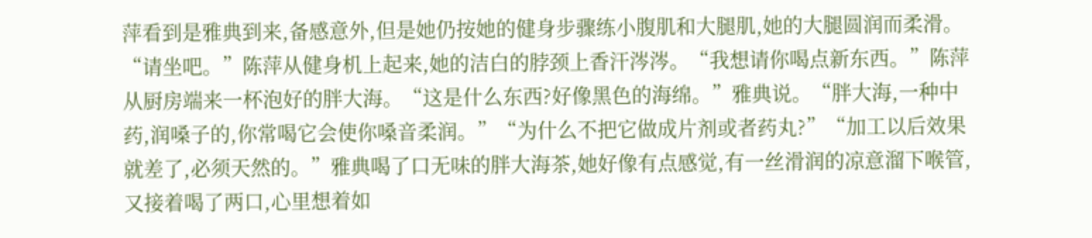萍看到是雅典到来,备感意外,但是她仍按她的健身步骤练小腹肌和大腿肌,她的大腿圆润而柔滑。“请坐吧。”陈萍从健身机上起来,她的洁白的脖颈上香汗涔涔。“我想请你喝点新东西。”陈萍从厨房端来一杯泡好的胖大海。“这是什么东西?好像黑色的海绵。”雅典说。“胖大海,一种中药,润嗓子的,你常喝它会使你嗓音柔润。”“为什么不把它做成片剂或者药丸?”“加工以后效果就差了,必须天然的。”雅典喝了口无味的胖大海茶,她好像有点感觉,有一丝滑润的凉意溜下喉管,又接着喝了两口,心里想着如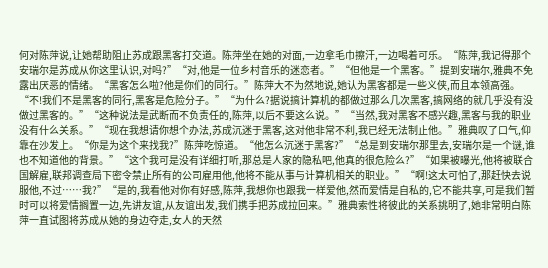何对陈萍说,让她帮助阻止苏成跟黑客打交道。陈萍坐在她的对面,一边拿毛巾擦汗,一边喝着可乐。“陈萍,我记得那个安瑞尔是苏成从你这里认识,对吗?”“对,他是一位乡村音乐的迷恋者。”“但他是一个黑客。”提到安瑞尔,雅典不免露出厌恶的情绪。“黑客怎么啦?他是你们的同行。”陈萍大不为然地说,她认为黑客都是一些义侠,而且本领高强。“不!我们不是黑客的同行,黑客是危险分子。”“为什么?据说搞计算机的都做过那么几次黑客,搞网络的就几乎没有没做过黑客的。”“这种说法是武断而不负责任的,陈萍,以后不要这么说。”“当然,我对黑客不感兴趣,黑客与我的职业没有什么关系。”“现在我想请你想个办法,苏成沉迷于黑客,这对他非常不利,我已经无法制止他。”雅典叹了口气,仰靠在沙发上。“你是为这个来找我?”陈萍吃惊道。“他怎么沉迷于黑客?”“总是到安瑞尔那里去,安瑞尔是一个谜,谁也不知道他的背景。”“这个我可是没有详细打听,那总是人家的隐私吧,他真的很危险么?”“如果被曝光,他将被联合国解雇,联邦调查局下密令禁止所有的公司雇用他,他将不能从事与计算机相关的职业。”“啊!这太可怕了,那赶快去说服他,不过……我?”“是的,我看他对你有好感,陈萍,我想你也跟我一样爱他,然而爱情是自私的,它不能共享,可是我们暂时可以将爱情搁置一边,先讲友谊,从友谊出发,我们携手把苏成拉回来。”雅典索性将彼此的关系挑明了,她非常明白陈萍一直试图将苏成从她的身边夺走,女人的天然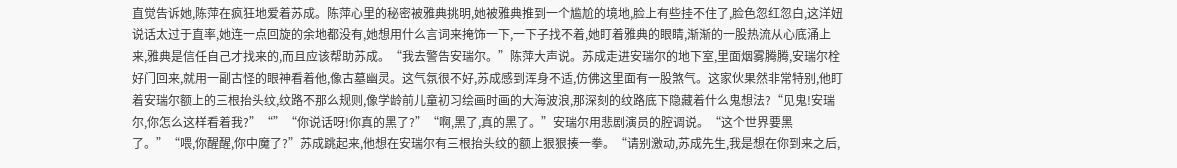直觉告诉她,陈萍在疯狂地爱着苏成。陈萍心里的秘密被雅典挑明,她被雅典推到一个尴尬的境地,脸上有些挂不住了,脸色忽红忽白,这洋妞说话太过于直率,她连一点回旋的余地都没有,她想用什么言词来掩饰一下,一下子找不着,她盯着雅典的眼睛,渐渐的一股热流从心底涌上来,雅典是信任自己才找来的,而且应该帮助苏成。“我去警告安瑞尔。”陈萍大声说。苏成走进安瑞尔的地下室,里面烟雾腾腾,安瑞尔栓好门回来,就用一副古怪的眼神看着他,像古墓幽灵。这气氛很不好,苏成感到浑身不适,仿佛这里面有一股煞气。这家伙果然非常特别,他盯着安瑞尔额上的三根抬头纹,纹路不那么规则,像学龄前儿童初习绘画时画的大海波浪,那深刻的纹路底下隐藏着什么鬼想法?“见鬼!安瑞尔,你怎么这样看着我?”“”“你说话呀!你真的黑了?”“啊,黑了,真的黑了。”安瑞尔用悲剧演员的腔调说。“这个世界要黑了。”“喂,你醒醒,你中魔了?”苏成跳起来,他想在安瑞尔有三根抬头纹的额上狠狠揍一拳。“请别激动,苏成先生,我是想在你到来之后,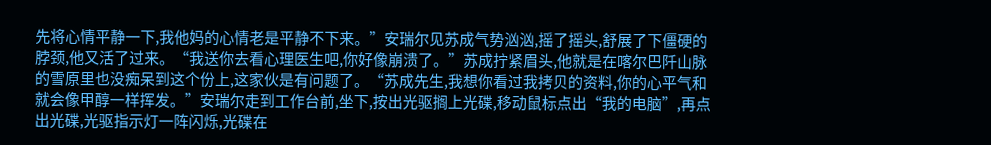先将心情平静一下,我他妈的心情老是平静不下来。”安瑞尔见苏成气势汹汹,摇了摇头,舒展了下僵硬的脖颈,他又活了过来。“我送你去看心理医生吧,你好像崩溃了。”苏成拧紧眉头,他就是在喀尔巴阡山脉的雪原里也没痴呆到这个份上,这家伙是有问题了。“苏成先生,我想你看过我拷贝的资料,你的心平气和就会像甲醇一样挥发。”安瑞尔走到工作台前,坐下,按出光驱搁上光碟,移动鼠标点出“我的电脑”,再点出光碟,光驱指示灯一阵闪烁,光碟在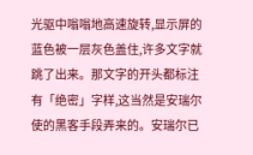光驱中嗡嗡地高速旋转,显示屏的蓝色被一层灰色盖住,许多文字就跳了出来。那文字的开头都标注有「绝密」字样,这当然是安瑞尔使的黑客手段弄来的。安瑞尔已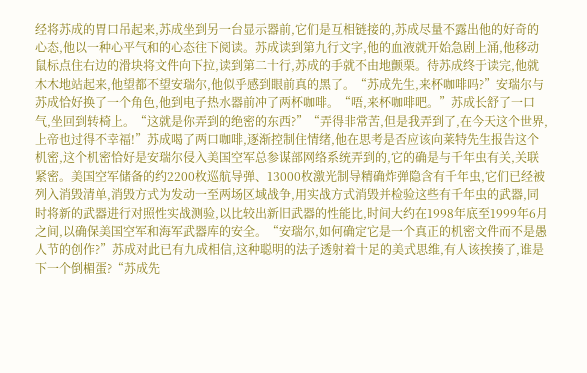经将苏成的胃口吊起来,苏成坐到另一台显示器前,它们是互相链接的,苏成尽量不露出他的好奇的心态,他以一种心平气和的心态往下阅读。苏成读到第九行文字,他的血液就开始急剧上涌,他移动鼠标点住右边的滑块将文件向下拉,读到第二十行,苏成的手就不由地颤栗。待苏成终于读完,他就木木地站起来,他望都不望安瑞尔,他似乎感到眼前真的黑了。“苏成先生,来杯咖啡吗?”安瑞尔与苏成恰好换了一个角色,他到电子热水器前冲了两杯咖啡。“唔,来杯咖啡吧。”苏成长舒了一口气,坐回到转椅上。“这就是你弄到的绝密的东西?”“弄得非常苦,但是我弄到了,在今天这个世界,上帝也过得不幸福!”苏成喝了两口咖啡,逐渐控制住情绪,他在思考是否应该向莱特先生报告这个机密,这个机密恰好是安瑞尔侵入美国空军总参谋部网络系统弄到的,它的确是与千年虫有关,关联紧密。美国空军储备的约2200枚巡航导弹、13000枚激光制导精确炸弹隐含有千年虫,它们已经被列入消毁清单,消毁方式为发动一至两场区域战争,用实战方式消毁并检验这些有千年虫的武器,同时将新的武器进行对照性实战测验,以比较出新旧武器的性能比,时间大约在1998年底至1999年6月之间,以确保美国空军和海军武器库的安全。“安瑞尔,如何确定它是一个真正的机密文件而不是愚人节的创作?”苏成对此已有九成相信,这种聪明的法子透射着十足的美式思维,有人该挨揍了,谁是下一个倒楣蛋?“苏成先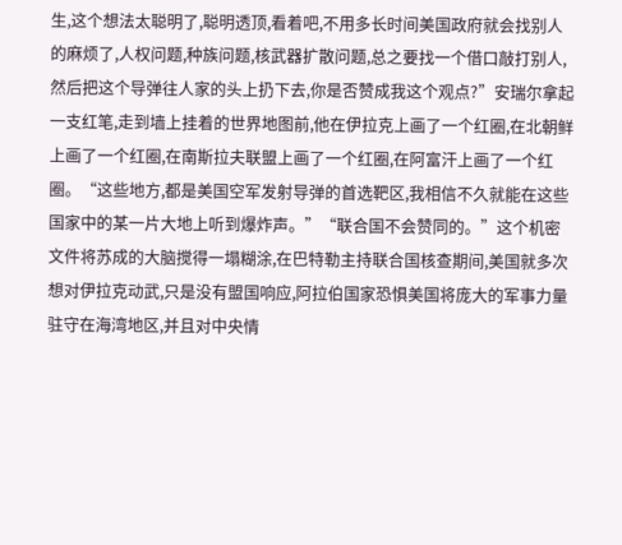生,这个想法太聪明了,聪明透顶,看着吧,不用多长时间美国政府就会找别人的麻烦了,人权问题,种族问题,核武器扩散问题,总之要找一个借口敲打别人,然后把这个导弹往人家的头上扔下去,你是否赞成我这个观点?”安瑞尔拿起一支红笔,走到墙上挂着的世界地图前,他在伊拉克上画了一个红圈,在北朝鲜上画了一个红圈,在南斯拉夫联盟上画了一个红圈,在阿富汗上画了一个红圈。“这些地方,都是美国空军发射导弹的首选靶区,我相信不久就能在这些国家中的某一片大地上听到爆炸声。”“联合国不会赞同的。”这个机密文件将苏成的大脑搅得一塌糊涂,在巴特勒主持联合国核查期间,美国就多次想对伊拉克动武,只是没有盟国响应,阿拉伯国家恐惧美国将庞大的军事力量驻守在海湾地区,并且对中央情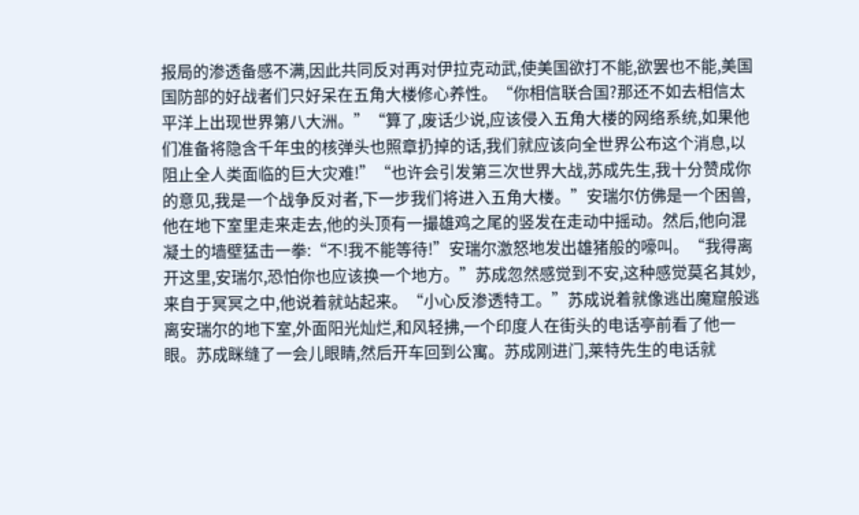报局的渗透备感不满,因此共同反对再对伊拉克动武,使美国欲打不能,欲罢也不能,美国国防部的好战者们只好呆在五角大楼修心养性。“你相信联合国?那还不如去相信太平洋上出现世界第八大洲。”“算了,废话少说,应该侵入五角大楼的网络系统,如果他们准备将隐含千年虫的核弹头也照章扔掉的话,我们就应该向全世界公布这个消息,以阻止全人类面临的巨大灾难!”“也许会引发第三次世界大战,苏成先生,我十分赞成你的意见,我是一个战争反对者,下一步我们将进入五角大楼。”安瑞尔仿佛是一个困兽,他在地下室里走来走去,他的头顶有一撮雄鸡之尾的竖发在走动中摇动。然后,他向混凝土的墙壁猛击一拳:“不!我不能等待!”安瑞尔激怒地发出雄猪般的嚎叫。“我得离开这里,安瑞尔,恐怕你也应该换一个地方。”苏成忽然感觉到不安,这种感觉莫名其妙,来自于冥冥之中,他说着就站起来。“小心反渗透特工。”苏成说着就像逃出魔窟般逃离安瑞尔的地下室,外面阳光灿烂,和风轻拂,一个印度人在街头的电话亭前看了他一眼。苏成眯缝了一会儿眼睛,然后开车回到公寓。苏成刚进门,莱特先生的电话就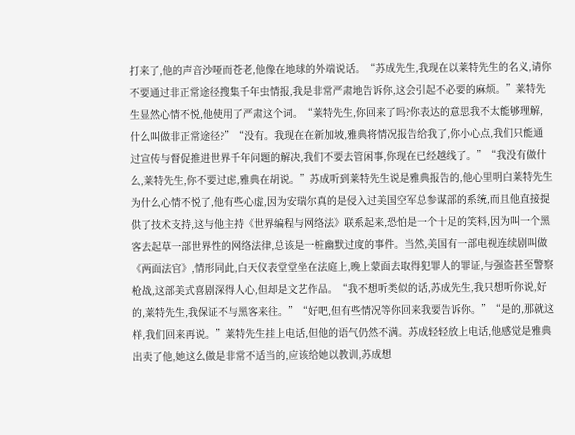打来了,他的声音沙哑而苍老,他像在地球的外端说话。“苏成先生,我现在以莱特先生的名义,请你不要通过非正常途径搜集千年虫情报,我是非常严肃地告诉你,这会引起不必要的麻烦。”莱特先生显然心情不悦,他使用了严肃这个词。“莱特先生,你回来了吗?你表达的意思我不太能够理解,什么叫做非正常途径?”“没有。我现在在新加坡,雅典将情况报告给我了,你小心点,我们只能通过宣传与督促推进世界千年问题的解决,我们不要去管闲事,你现在已经越线了。”“我没有做什么,莱特先生,你不要过虑,雅典在胡说。”苏成听到莱特先生说是雅典报告的,他心里明白莱特先生为什么心情不悦了,他有些心虚,因为安瑞尔真的是侵入过美国空军总参谋部的系统,而且他直接提供了技术支持,这与他主持《世界编程与网络法》联系起来,恐怕是一个十足的笑料,因为叫一个黑客去起草一部世界性的网络法律,总该是一桩幽默过度的事件。当然,美国有一部电视连续剧叫做《两面法官》,情形同此,白天仪表堂堂坐在法庭上,晚上蒙面去取得犯罪人的罪证,与强盗甚至警察枪战,这部美式喜剧深得人心,但却是文艺作品。“我不想听类似的话,苏成先生,我只想听你说,好的,莱特先生,我保证不与黑客来往。”“好吧,但有些情况等你回来我要告诉你。”“是的,那就这样,我们回来再说。”莱特先生挂上电话,但他的语气仍然不满。苏成轻轻放上电话,他感觉是雅典出卖了他,她这么做是非常不适当的,应该给她以教训,苏成想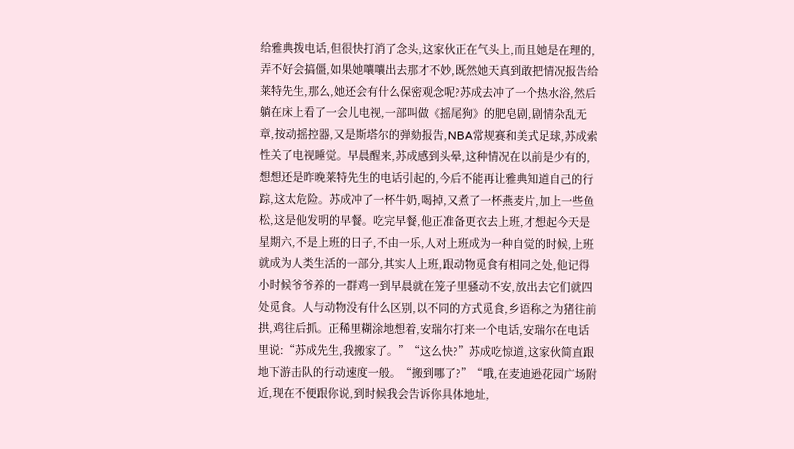给雅典拨电话,但很快打消了念头,这家伙正在气头上,而且她是在理的,弄不好会搞僵,如果她嚷嚷出去那才不妙,既然她天真到敢把情况报告给莱特先生,那么,她还会有什么保密观念呢?苏成去冲了一个热水浴,然后躺在床上看了一会儿电视,一部叫做《摇尾狗》的肥皂剧,剧情杂乱无章,按动摇控器,又是斯塔尔的弹劾报告,NBA常规赛和美式足球,苏成索性关了电视睡觉。早晨醒来,苏成感到头晕,这种情况在以前是少有的,想想还是昨晚莱特先生的电话引起的,今后不能再让雅典知道自己的行踪,这太危险。苏成冲了一杯牛奶,喝掉,又煮了一杯燕麦片,加上一些鱼松,这是他发明的早餐。吃完早餐,他正准备更衣去上班,才想起今天是星期六,不是上班的日子,不由一乐,人对上班成为一种自觉的时候,上班就成为人类生活的一部分,其实人上班,跟动物觅食有相同之处,他记得小时候爷爷养的一群鸡一到早晨就在笼子里骚动不安,放出去它们就四处觅食。人与动物没有什么区别,以不同的方式觅食,乡语称之为猪往前拱,鸡往后抓。正稀里糊涂地想着,安瑞尔打来一个电话,安瑞尔在电话里说:“苏成先生,我搬家了。”“这么快?”苏成吃惊道,这家伙简直跟地下游击队的行动速度一般。“搬到哪了?”“哦,在麦迪逊花园广场附近,现在不便跟你说,到时候我会告诉你具体地址,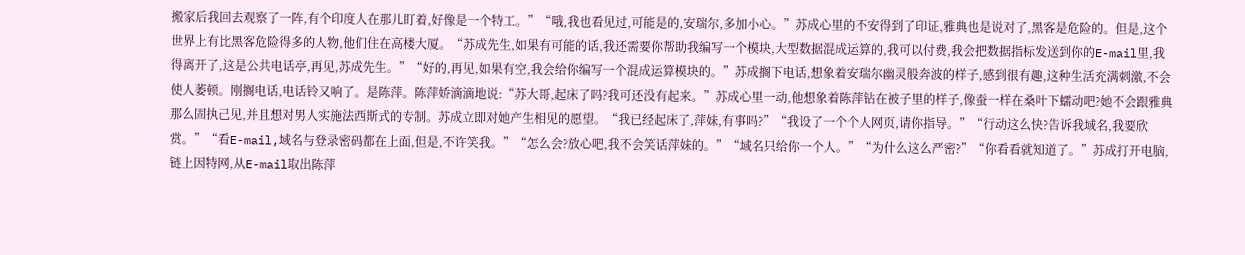搬家后我回去观察了一阵,有个印度人在那儿盯着,好像是一个特工。”“哦,我也看见过,可能是的,安瑞尔,多加小心。”苏成心里的不安得到了印证,雅典也是说对了,黑客是危险的。但是,这个世界上有比黑客危险得多的人物,他们住在高楼大厦。“苏成先生,如果有可能的话,我还需要你帮助我编写一个模块,大型数据混成运算的,我可以付费,我会把数据指标发送到你的E-mail里,我得离开了,这是公共电话亭,再见,苏成先生。”“好的,再见,如果有空,我会给你编写一个混成运算模块的。”苏成搁下电话,想象着安瑞尔幽灵般奔波的样子,感到很有趣,这种生活充满刺激,不会使人萎顿。刚搁电话,电话铃又响了。是陈萍。陈萍娇滴滴地说:“苏大哥,起床了吗?我可还没有起来。”苏成心里一动,他想象着陈萍钻在被子里的样子,像蚕一样在桑叶下蠕动吧?她不会跟雅典那么固执己见,并且想对男人实施法西斯式的专制。苏成立即对她产生相见的愿望。“我已经起床了,萍妹,有事吗?”“我设了一个个人网页,请你指导。”“行动这么快?告诉我域名,我要欣赏。”“看E-mail,域名与登录密码都在上面,但是,不许笑我。”“怎么会?放心吧,我不会笑话萍妹的。”“域名只给你一个人。”“为什么这么严密?”“你看看就知道了。”苏成打开电脑,链上因特网,从E-mail取出陈萍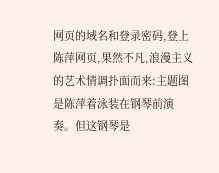网页的域名和登录密码,登上陈萍网页,果然不凡,浪漫主义的艺术情调扑面而来:主题图是陈萍着泳装在钢琴前演奏。但这钢琴是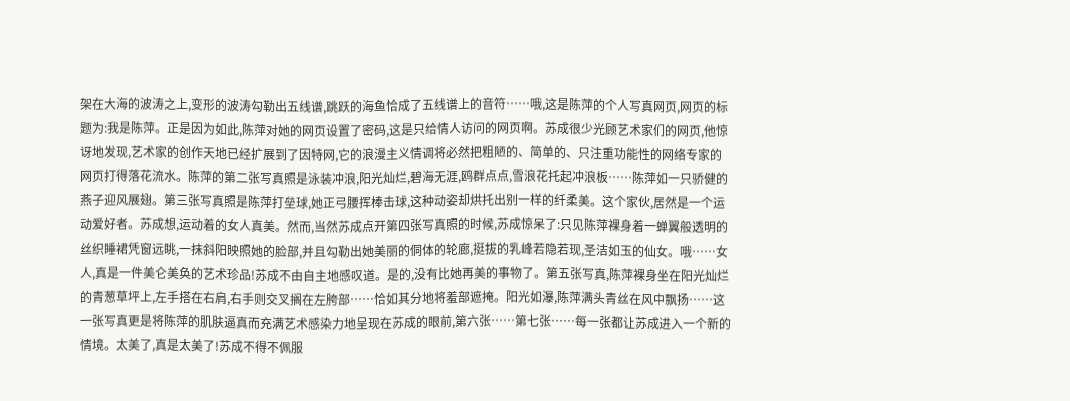架在大海的波涛之上,变形的波涛勾勒出五线谱,跳跃的海鱼恰成了五线谱上的音符……哦,这是陈萍的个人写真网页,网页的标题为:我是陈萍。正是因为如此,陈萍对她的网页设置了密码,这是只给情人访问的网页啊。苏成很少光顾艺术家们的网页,他惊讶地发现,艺术家的创作天地已经扩展到了因特网,它的浪漫主义情调将必然把粗陋的、简单的、只注重功能性的网络专家的网页打得落花流水。陈萍的第二张写真照是泳装冲浪,阳光灿烂,碧海无涯,鸥群点点,雪浪花托起冲浪板……陈萍如一只骄健的燕子迎风展翅。第三张写真照是陈萍打垒球,她正弓腰挥棒击球,这种动姿却烘托出别一样的纤柔美。这个家伙,居然是一个运动爱好者。苏成想,运动着的女人真美。然而,当然苏成点开第四张写真照的时候,苏成惊呆了:只见陈萍裸身着一蝉翼般透明的丝织睡裙凭窗远眺,一抹斜阳映照她的脸部,并且勾勒出她美丽的侗体的轮廊,挺拔的乳峰若隐若现,圣洁如玉的仙女。哦……女人,真是一件美仑美奂的艺术珍品!苏成不由自主地感叹道。是的,没有比她再美的事物了。第五张写真,陈萍裸身坐在阳光灿烂的青葱草坪上,左手搭在右肩,右手则交叉搁在左胯部……恰如其分地将羞部遮掩。阳光如瀑,陈萍满头青丝在风中飘扬……这一张写真更是将陈萍的肌肤逼真而充满艺术感染力地呈现在苏成的眼前,第六张……第七张……每一张都让苏成进入一个新的情境。太美了,真是太美了!苏成不得不佩服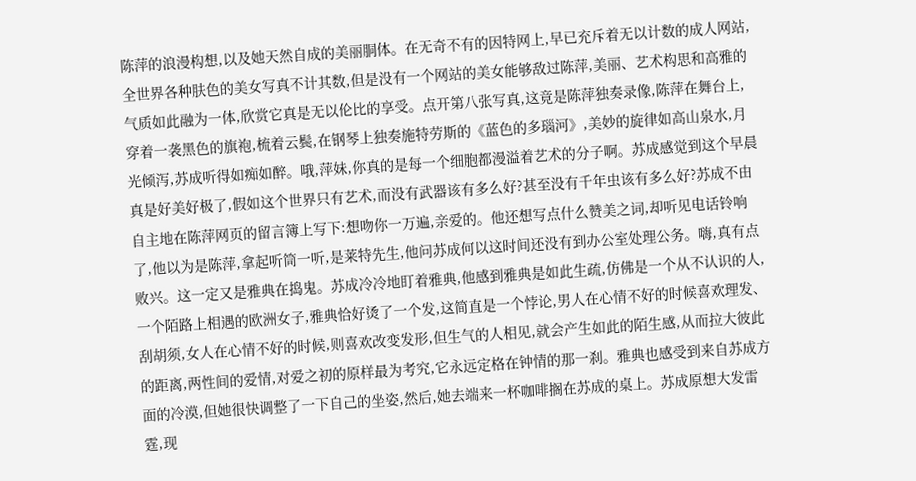陈萍的浪漫构想,以及她天然自成的美丽胴体。在无奇不有的因特网上,早已充斥着无以计数的成人网站,全世界各种肤色的美女写真不计其数,但是没有一个网站的美女能够敌过陈萍,美丽、艺术构思和高雅的气质如此融为一体,欣赏它真是无以伦比的享受。点开第八张写真,这竟是陈萍独奏录像,陈萍在舞台上,穿着一袭黑色的旗袍,梳着云鬓,在钢琴上独奏施特劳斯的《蓝色的多瑙河》,美妙的旋律如高山泉水,月光倾泻,苏成听得如痴如醉。哦,萍妹,你真的是每一个细胞都漫溢着艺术的分子啊。苏成感觉到这个早晨真是好美好极了,假如这个世界只有艺术,而没有武器该有多么好?甚至没有千年虫该有多么好?苏成不由自主地在陈萍网页的留言簿上写下:想吻你一万遍,亲爱的。他还想写点什么赞美之词,却听见电话铃响了,他以为是陈萍,拿起听筒一听,是莱特先生,他问苏成何以这时间还没有到办公室处理公务。嗨,真有点败兴。这一定又是雅典在捣鬼。苏成冷冷地盯着雅典,他感到雅典是如此生疏,仿佛是一个从不认识的人,一个陌路上相遇的欧洲女子,雅典恰好烫了一个发,这简直是一个悖论,男人在心情不好的时候喜欢理发、刮胡须,女人在心情不好的时候,则喜欢改变发形,但生气的人相见,就会产生如此的陌生感,从而拉大彼此的距离,两性间的爱情,对爱之初的原样最为考究,它永远定格在钟情的那一刹。雅典也感受到来自苏成方面的冷漠,但她很快调整了一下自己的坐姿,然后,她去端来一杯咖啡搁在苏成的桌上。苏成原想大发雷霆,现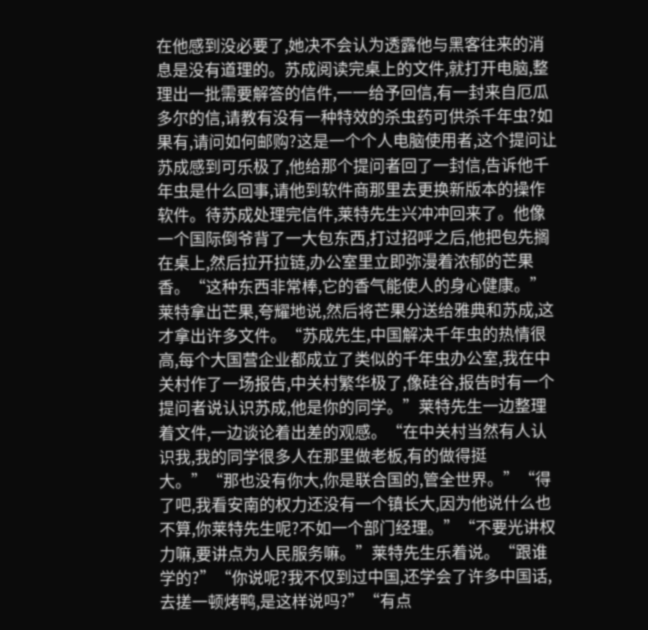在他感到没必要了,她决不会认为透露他与黑客往来的消息是没有道理的。苏成阅读完桌上的文件,就打开电脑,整理出一批需要解答的信件,一一给予回信,有一封来自厄瓜多尔的信,请教有没有一种特效的杀虫药可供杀千年虫?如果有,请问如何邮购?这是一个个人电脑使用者,这个提问让苏成感到可乐极了,他给那个提问者回了一封信,告诉他千年虫是什么回事,请他到软件商那里去更换新版本的操作软件。待苏成处理完信件,莱特先生兴冲冲回来了。他像一个国际倒爷背了一大包东西,打过招呼之后,他把包先搁在桌上,然后拉开拉链,办公室里立即弥漫着浓郁的芒果香。“这种东西非常棒,它的香气能使人的身心健康。”莱特拿出芒果,夸耀地说,然后将芒果分送给雅典和苏成,这才拿出许多文件。“苏成先生,中国解决千年虫的热情很高,每个大国营企业都成立了类似的千年虫办公室,我在中关村作了一场报告,中关村繁华极了,像硅谷,报告时有一个提问者说认识苏成,他是你的同学。”莱特先生一边整理着文件,一边谈论着出差的观感。“在中关村当然有人认识我,我的同学很多人在那里做老板,有的做得挺大。”“那也没有你大,你是联合国的,管全世界。”“得了吧,我看安南的权力还没有一个镇长大,因为他说什么也不算,你莱特先生呢?不如一个部门经理。”“不要光讲权力嘛,要讲点为人民服务嘛。”莱特先生乐着说。“跟谁学的?”“你说呢?我不仅到过中国,还学会了许多中国话,去搓一顿烤鸭,是这样说吗?”“有点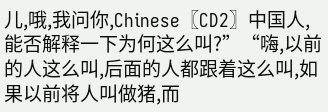儿,哦,我问你,Chinese〖CD2〗中国人,能否解释一下为何这么叫?”“嗨,以前的人这么叫,后面的人都跟着这么叫,如果以前将人叫做猪,而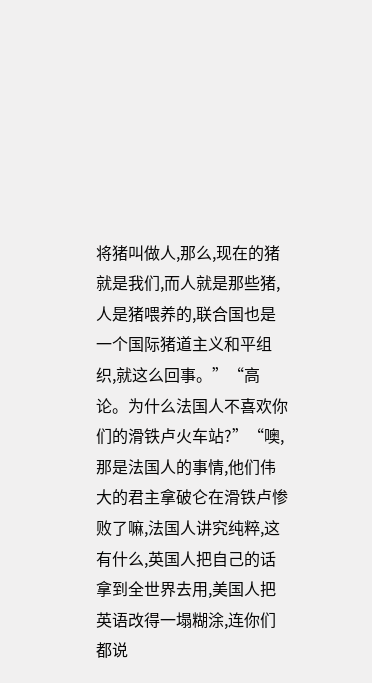将猪叫做人,那么,现在的猪就是我们,而人就是那些猪,人是猪喂养的,联合国也是一个国际猪道主义和平组织,就这么回事。”“高论。为什么法国人不喜欢你们的滑铁卢火车站?”“噢,那是法国人的事情,他们伟大的君主拿破仑在滑铁卢惨败了嘛,法国人讲究纯粹,这有什么,英国人把自己的话拿到全世界去用,美国人把英语改得一塌糊涂,连你们都说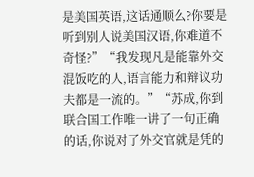是美国英语,这话通顺么?你要是听到别人说美国汉语,你难道不奇怪?”“我发现凡是能靠外交混饭吃的人,语言能力和辩议功夫都是一流的。”“苏成,你到联合国工作唯一讲了一句正确的话,你说对了外交官就是凭的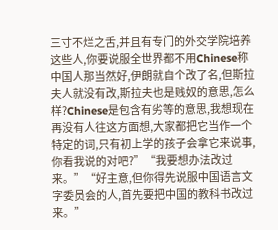三寸不烂之舌,并且有专门的外交学院培养这些人,你要说服全世界都不用Chinese称中国人那当然好,伊朗就自个改了名,但斯拉夫人就没有改,斯拉夫也是贱奴的意思,怎么样?Chinese是包含有劣等的意思,我想现在再没有人往这方面想,大家都把它当作一个特定的词,只有初上学的孩子会拿它来说事,你看我说的对吧?”“我要想办法改过来。”“好主意,但你得先说服中国语言文字委员会的人,首先要把中国的教科书改过来。”